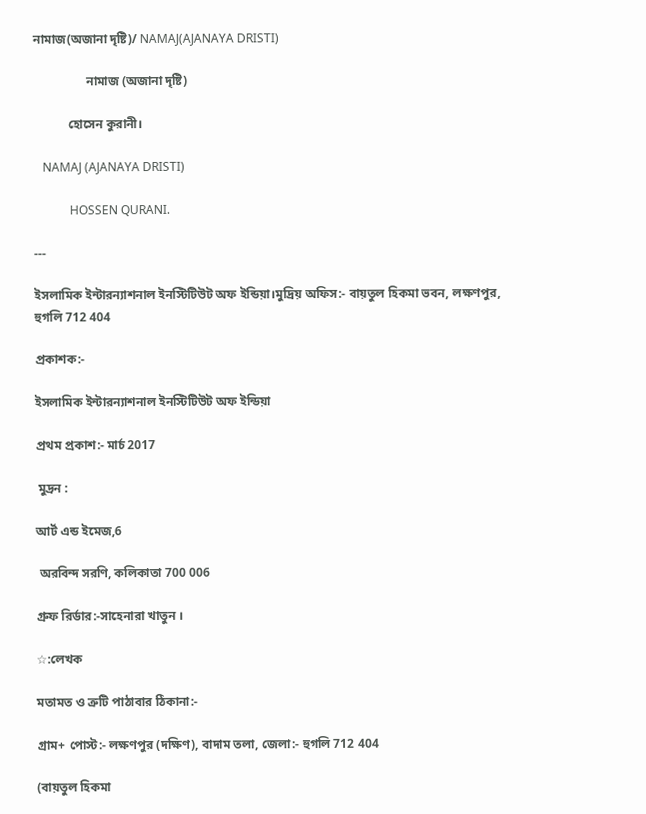নামাজ(অজানা দৃষ্টি)/ NAMAJ(AJANAYA DRISTI)

                 নামাজ (অজানা দৃষ্টি)

           হোসেন কুরানী।

   NAMAJ (AJANAYA DRISTI)

            HOSSEN QURANI.

---

ইসলামিক ইন্টারন্যাশনাল ইনস্টিটিউট অফ ইন্ডিয়া।মুদ্রিয় অফিস:- বায়তুল হিকমা ভবন, লক্ষণপুর, হুগলি 712 404

প্রকাশক:-

ইসলামিক ইন্টারন্যাশনাল ইনস্টিটিউট অফ ইন্ডিয়া

প্রথম প্রকাশ:- মার্চ 2017

 মুদ্রন :

আর্ট এন্ড ইমেজ,6

 অরবিন্দ সরণি, কলিকাতা 700 006

গ্রুফ রির্ডার:-সাহেনারা খাতুন ।

☆:লেখক

মতামত ও ত্রুটি পাঠাবার ঠিকানা:-

গ্রাম+ পোস্ট:- লক্ষণপুর (দক্ষিণ), বাদাম তলা, জেলা:- হুগলি 712 404

(বায়তুল হিকমা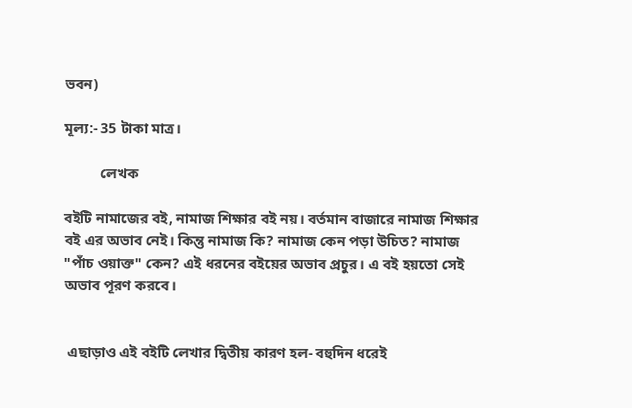ভবন)

মূল্য:- 35 টাকা মাত্র।

          লেখক

বইটি নামাজের বই, নামাজ শিক্ষার বই নয়। বর্তমান বাজারে নামাজ শিক্ষার বই এর অভাব নেই। কিন্তু নামাজ কি? নামাজ কেন পড়া উচিত? নামাজ "পাঁচ ওয়াক্ত" কেন? এই ধরনের বইয়ের অভাব প্রচুর। এ বই হয়তো সেই অভাব পূরণ করবে।


 এছাড়াও এই বইটি লেখার দ্বিতীয় কারণ হল- বহুদিন ধরেই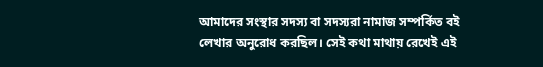আমাদের সংস্থার সদস্য বা সদস্যরা নামাজ সম্পর্কিত বই লেখার অনুরোধ করছিল। সেই কথা মাথায় রেখেই এই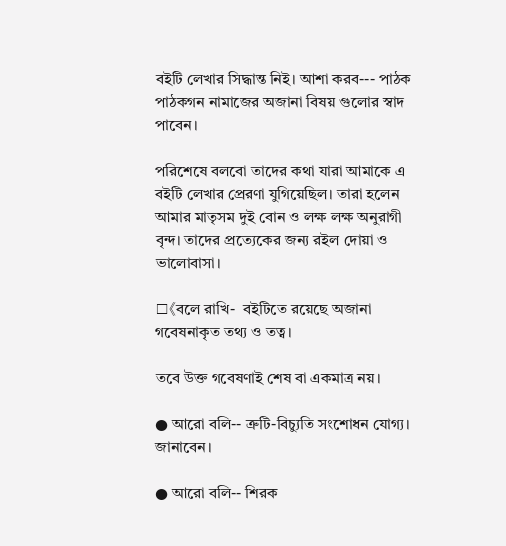বইটি লেখার সিদ্ধান্ত নিই। আশা করব--- পাঠক পাঠকগন নামাজের অজানা বিষয় গুলোর স্বাদ পাবেন।

পরিশেষে বলবো তাদের কথা যারা আমাকে এ বইটি লেখার প্রেরণা যুগিয়েছিল। তারা হলেন আমার মাতৃসম দুই বোন ও লক্ষ লক্ষ অনুরাগী বৃন্দ। তাদের প্রত্যেকের জন্য রইল দোয়া ও ভালোবাসা।

□《বলে রাখি-  বইটিতে রয়েছে অজানা গবেষনাকৃত তথ্য ও তত্ব।

তবে উক্ত গবেষণাই শেষ বা একমাত্র নয়।

● আরো বলি-- ত্রুটি-বিচ্যুতি সংশোধন যোগ্য। জানাবেন।

● আরো বলি-- শিরক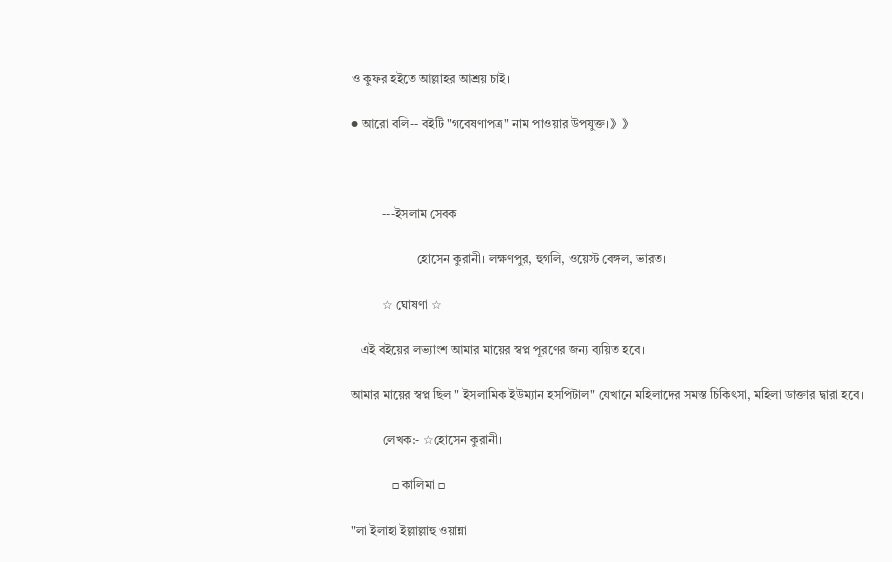ও কুফর হইতে আল্লাহর আশ্রয় চাই।

● আরো বলি-- বইটি "গবেষণাপত্র" নাম পাওয়ার উপযুক্ত।》》



          ---ইসলাম সেবক

                     হোসেন কুরানী। লক্ষণপুর, হুগলি, ওয়েস্ট বেঙ্গল, ভারত।

          ☆ ঘোষণা ☆

   এই বইয়ের লভ্যাংশ আমার মায়ের স্বপ্ন পূরণের জন্য ব্যয়িত হবে।

আমার মায়ের স্বপ্ন ছিল " ইসলামিক ইউম্যান হসপিটাল" যেখানে মহিলাদের সমস্ত চিকিৎসা, মহিলা ডাক্তার দ্বারা হবে।

          লেখক:- ☆হোসেন কুরানী।

             □ কালিমা □

"লা ইলাহা ইল্লাল্লাহু ওয়ান্না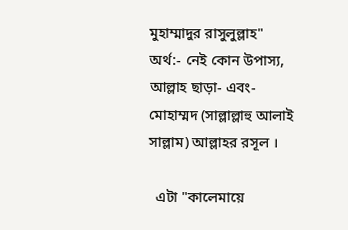মুহাম্মাদুর রাসুলুল্লাহ" অর্থ:- নেই কোন উপাস্য, আল্লাহ ছাড়া- এবং- মোহাম্মদ (সাল্লাল্লাহু আলাই সাল্লাম) আল্লাহর রসূল ।

  এটা "কালেমায়ে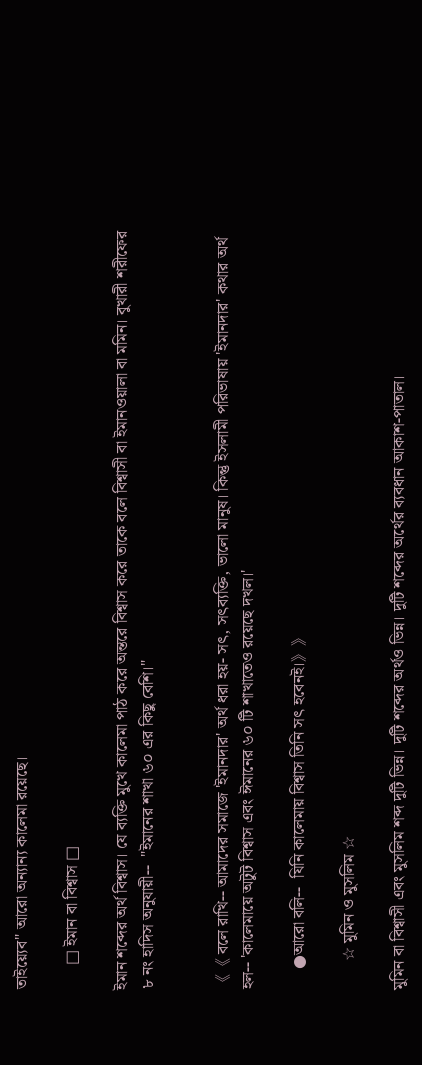তাইয়্যেব" আরো অন্যান্য কালেমা রয়েছে।

      □ ইমান বা বিশ্বাস □

ইমান শব্দের অর্থ বিশ্বাস। যে ব্যক্তি মুখে কালেমা পাঠ করে অন্তরে বিশ্বাস করে তাকে বলে বিশ্বাসী বা ইমানওয়ালা বা মমিন। বুখারী শরীফের ৮ নং হাদিস অনুযায়ী--  "ইমানের শাখা ৬০ এর কিছু বেশি।"


《《 বলে রাখি-- আমাদের সমাজে 'ইমানদার' অর্থ ধরা হয়- সৎ, সৎব্যক্তি, ভালো মানুষ। কিন্তু ইসলামী পরিভাষায় 'ইমানদার' কথার অর্থ হল-- 'কালেমায়ে অটুট বিশ্বাস এবং ঈমানের ৬০ টি শাখাতেও রয়েছে দখল।'

     ●আরো বলি--  যিনি কালেমায় বিশ্বাস তিনি সৎ হবেনই।》》

       ☆ মুমিন ও মুসলিম ☆

মুমিন বা বিশ্বাসী এবং মুসলিম শব্দ দুটি ভিন্ন। দুটি শব্দের অর্থও ভিন্ন। দুটি শব্দের অর্থের ব্যবধান আকাশ-পাতাল।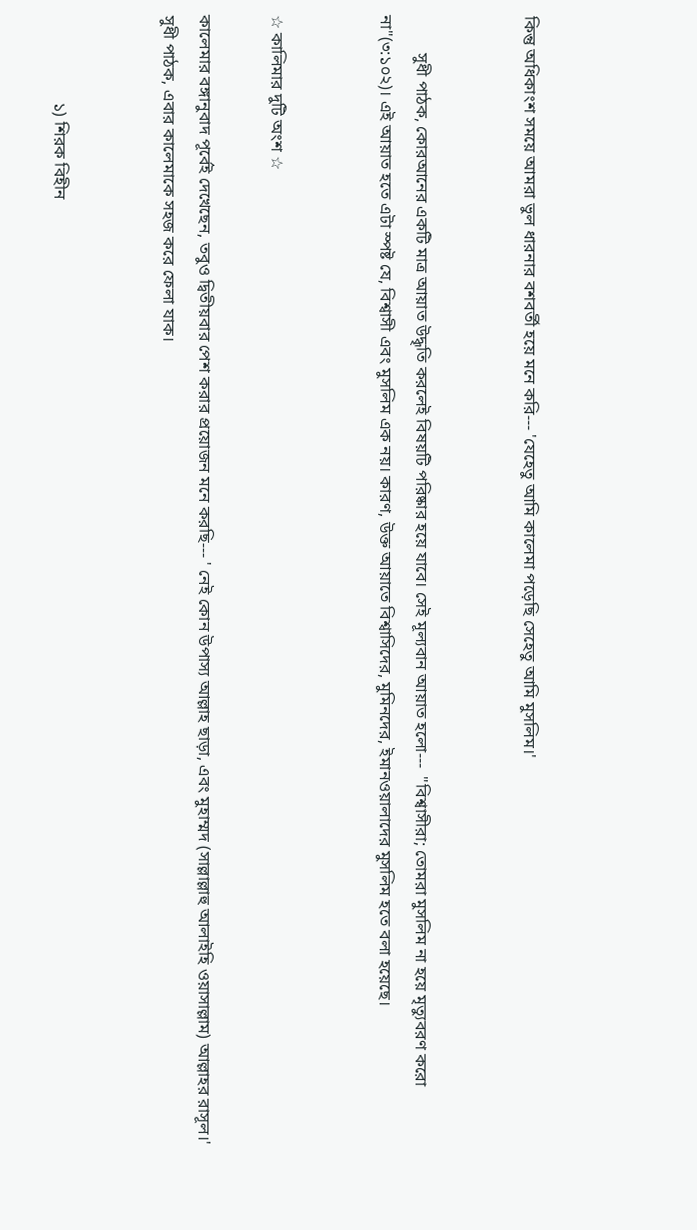কিন্তু অধিকাংশ সময়ে আমরা ভুল ধারনার বশবর্তী হয়ে মনে করি--- 'যেহেতু আমি কালেমা পড়েছি সেহেতু আমি মুসলিম।'


         সুধী পাঠক, কোরআনের একটি মাত্র আয়াত উদ্ধৃতি করলেই বিষয়টি পরিষ্কার হয়ে যাবে। সেই মূল্যবান আয়াত হলো---  "বিশ্বাসীরা; তোমরা মুসলিম না হয়ে মৃত্যুবরণ করো না"(৩:১০২)। এই আয়াত হতে এটা স্পষ্ট যে, বিশ্বাসী এবং মুসলিম এক নয়। কারণ, উক্ত আয়াতে বিশ্বাসিদের, মুমিনদের, ইমানওয়ালাদের মুসলিম হতে বলা হয়েছে।


☆ কালিমার দুটি অংশ ☆

কালেমার বঙ্গানুবাদ পূর্বেই দেখেছেন, তবুও দ্বিতীয়বার পেশ করার প্রয়োজন মনে করছি--- ' নেই কোন উপাস্য আল্লাহ ছাড়া, এবং মুহাম্মদ (সাল্লাল্লাহু আলাইহি ওয়াসাল্লাম) আল্লাহর রাসূল।' সুধী পাঠক, এবার কালেমাকে সহজ করে ফেলা যাক।


                     ১) শিরক বিহীন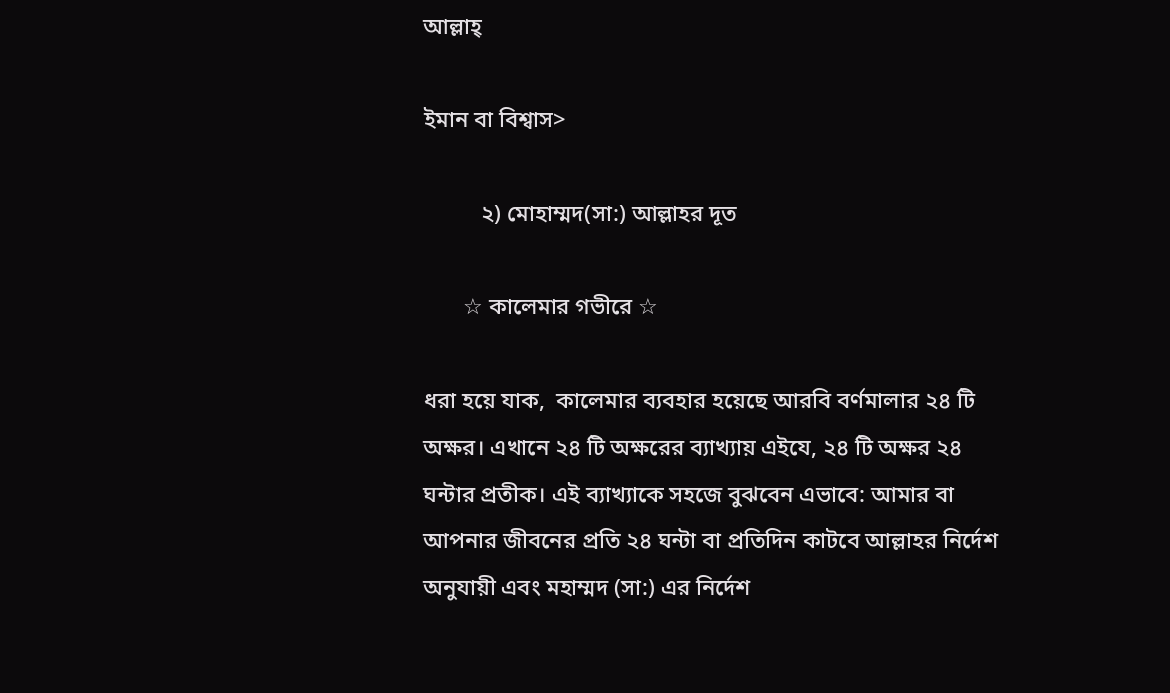আল্লাহ্

ইমান বা বিশ্বাস>

          ২) মোহাম্মদ(সা:) আল্লাহর দূত

       ☆ কালেমার গভীরে ☆

ধরা হয়ে যাক,  কালেমার ব্যবহার হয়েছে আরবি বর্ণমালার ২৪ টি অক্ষর। এখানে ২৪ টি অক্ষরের ব্যাখ্যায় এইযে, ২৪ টি অক্ষর ২৪ ঘন্টার প্রতীক। এই ব্যাখ্যাকে সহজে বুঝবেন এভাবে: আমার বা আপনার জীবনের প্রতি ২৪ ঘন্টা বা প্রতিদিন কাটবে আল্লাহর নির্দেশ অনুযায়ী এবং মহাম্মদ (সা:) এর নির্দেশ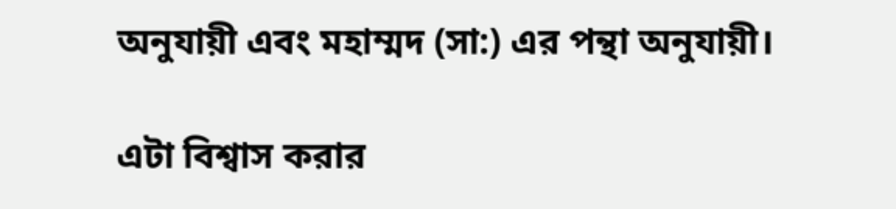অনুযায়ী এবং মহাম্মদ (সা:) এর পন্থা অনুযায়ী।

এটা বিশ্বাস করার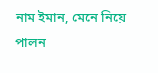নাম ইমান, মেনে নিয়ে পালন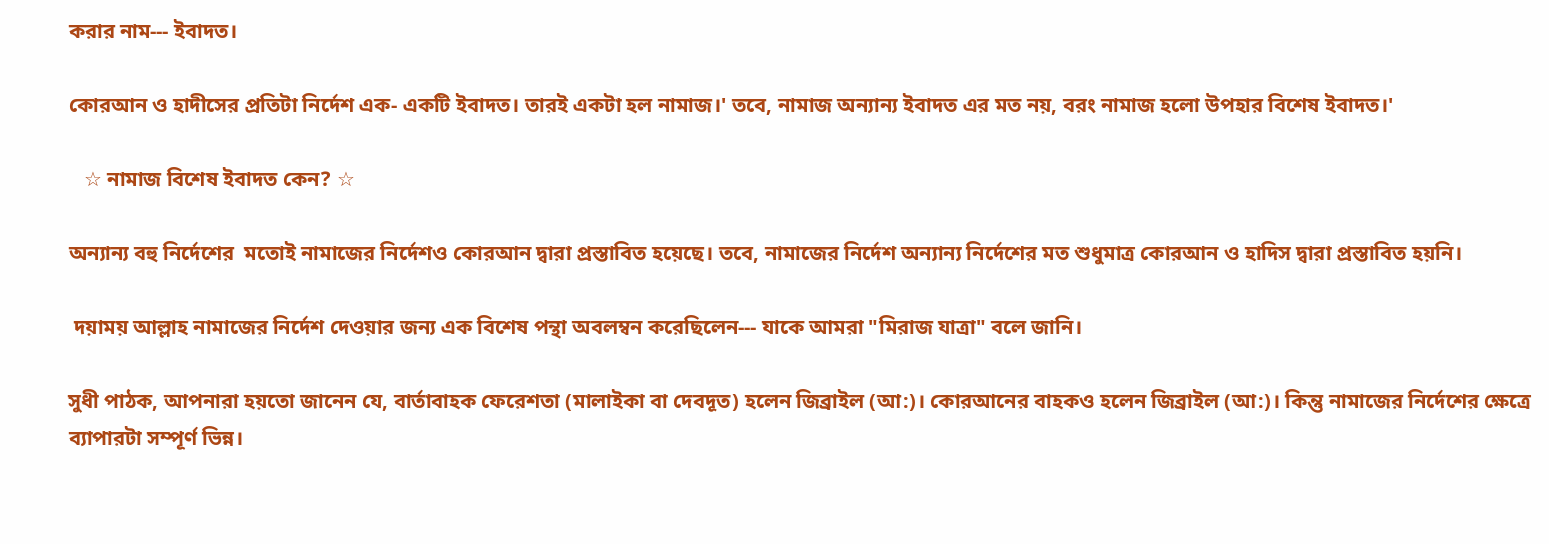করার নাম--- ইবাদত।

কোরআন ও হাদীসের প্রতিটা নির্দেশ এক- একটি ইবাদত। তারই একটা হল নামাজ।' তবে, নামাজ অন্যান্য ইবাদত এর মত নয়, বরং নামাজ হলো উপহার বিশেষ ইবাদত।'

   ☆ নামাজ বিশেষ ইবাদত কেন? ☆

অন্যান্য বহু নির্দেশের  মতোই নামাজের নির্দেশও কোরআন দ্বারা প্রস্তাবিত হয়েছে। তবে, নামাজের নির্দেশ অন্যান্য নির্দেশের মত শুধুমাত্র কোরআন ও হাদিস দ্বারা প্রস্তাবিত হয়নি।

 দয়াময় আল্লাহ নামাজের নির্দেশ দেওয়ার জন্য এক বিশেষ পন্থা অবলম্বন করেছিলেন--- যাকে আমরা "মিরাজ যাত্রা" বলে জানি।

সুধী পাঠক, আপনারা হয়তো জানেন যে, বার্তাবাহক ফেরেশতা (মালাইকা বা দেবদূত) হলেন জিব্রাইল (আ:)। কোরআনের বাহকও হলেন জিব্রাইল (আ:)। কিন্তু নামাজের নির্দেশের ক্ষেত্রে ব্যাপারটা সম্পূর্ণ ভিন্ন।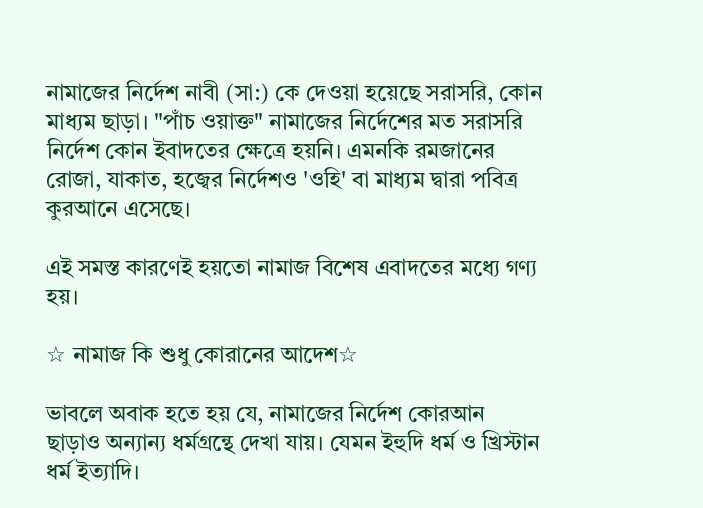নামাজের নির্দেশ নাবী (সা:) কে দেওয়া হয়েছে সরাসরি, কোন মাধ্যম ছাড়া। "পাঁচ ওয়াক্ত" নামাজের নির্দেশের মত সরাসরি নির্দেশ কোন ইবাদতের ক্ষেত্রে হয়নি। এমনকি রমজানের রোজা, যাকাত, হজ্বের নির্দেশও 'ওহি' বা মাধ্যম দ্বারা পবিত্র কুরআনে এসেছে।

এই সমস্ত কারণেই হয়তো নামাজ বিশেষ এবাদতের মধ্যে গণ্য হয়।

☆ নামাজ কি শুধু কোরানের আদেশ☆

ভাবলে অবাক হতে হয় যে, নামাজের নির্দেশ কোরআন ছাড়াও অন্যান্য ধর্মগ্রন্থে দেখা যায়। যেমন ইহুদি ধর্ম ও খ্রিস্টান ধর্ম ইত্যাদি।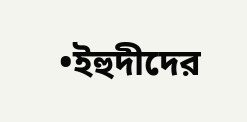•ইহুদীদের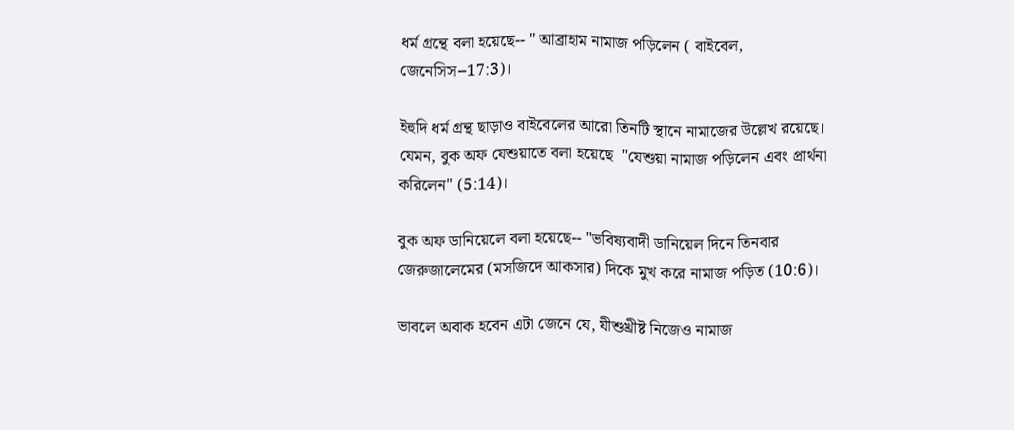ধর্ম গ্রন্থে বলা হয়েছে-- " আব্রাহাম নামাজ পড়িলেন ( বাইবেল, জেনেসিস--17:3)।

ইহুদি ধর্ম গ্রন্থ ছাড়াও বাইবেলের আরো তিনটি স্থানে নামাজের উল্লেখ রয়েছে। যেমন, বুক অফ যেশুয়াতে বলা হয়েছে  "যেশুয়া নামাজ পড়িলেন এবং প্রার্থনা করিলেন" (5:14)।

বুক অফ ডানিয়েলে বলা হয়েছে-- "ভবিষ্যবাদী ডানিয়েল দিনে তিনবার জেরুজালেমের (মসজিদে আকসার) দিকে মুখ করে নামাজ পড়িত (10:6)।

ভাবলে অবাক হবেন এটা জেনে যে, যীশুখ্রীষ্ট নিজেও নামাজ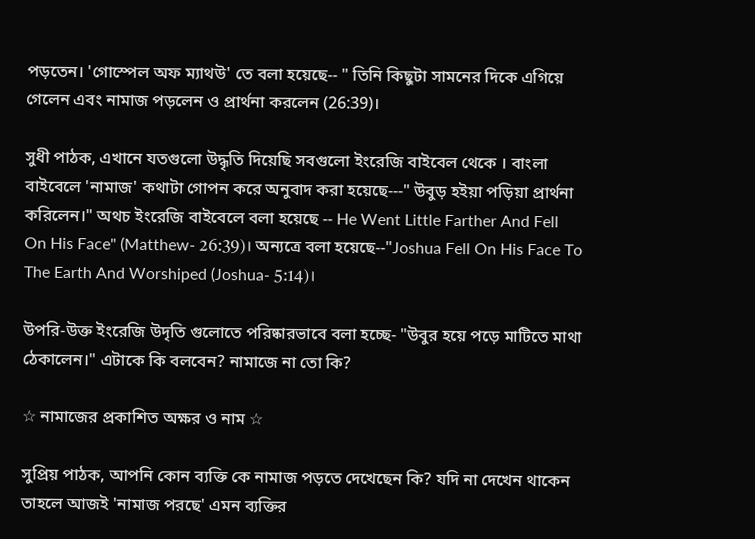পড়তেন। 'গোস্পেল অফ ম্যাথউ' তে বলা হয়েছে-- " তিনি কিছুটা সামনের দিকে এগিয়ে গেলেন এবং নামাজ পড়লেন ও প্রার্থনা করলেন (26:39)।

সুধী পাঠক, এখানে যতগুলো উদ্ধৃতি দিয়েছি সবগুলো ইংরেজি বাইবেল থেকে । বাংলা বাইবেলে 'নামাজ' কথাটা গোপন করে অনুবাদ করা হয়েছে---" উবুড় হইয়া পড়িয়া প্রার্থনা করিলেন।" অথচ ইংরেজি বাইবেলে বলা হয়েছে -- He Went Little Farther And Fell On His Face" (Matthew- 26:39)। অন্যত্রে বলা হয়েছে--"Joshua Fell On His Face To The Earth And Worshiped (Joshua- 5:14)।

উপরি-উক্ত ইংরেজি উদৃতি গুলোতে পরিষ্কারভাবে বলা হচ্ছে- "উবুর হয়ে পড়ে মাটিতে মাথা ঠেকালেন।" এটাকে কি বলবেন? নামাজে না তো কি?

☆ নামাজের প্রকাশিত অক্ষর ও নাম ☆

সুপ্রিয় পাঠক, আপনি কোন ব্যক্তি কে নামাজ পড়তে দেখেছেন কি? যদি না দেখেন থাকেন তাহলে আজই 'নামাজ পরছে' এমন ব্যক্তির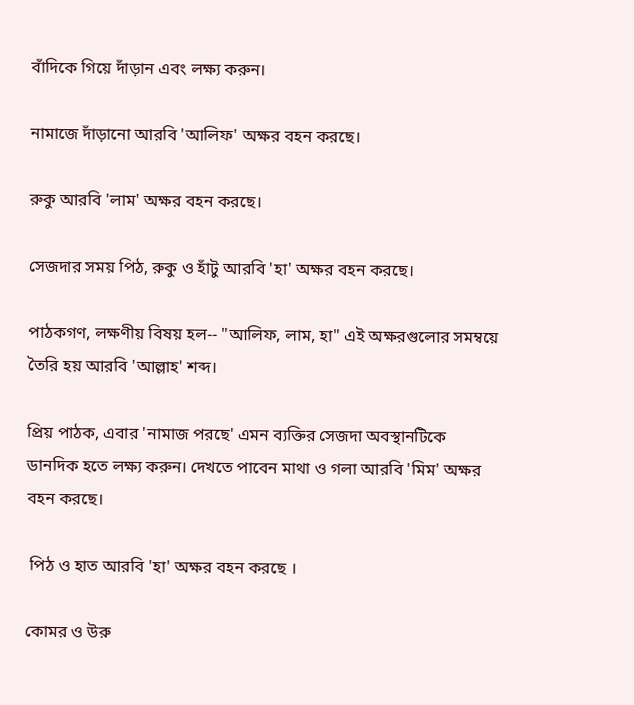বাঁদিকে গিয়ে দাঁড়ান এবং লক্ষ্য করুন।

নামাজে দাঁড়ানো আরবি 'আলিফ' অক্ষর বহন করছে।

রুকু আরবি 'লাম' অক্ষর বহন করছে।

সেজদার সময় পিঠ, রুকু ও হাঁটু আরবি 'হা' অক্ষর বহন করছে।

পাঠকগণ, লক্ষণীয় বিষয় হল-- "আলিফ, লাম, হা" এই অক্ষরগুলোর সমম্বয়ে তৈরি হয় আরবি 'আল্লাহ' শব্দ।

প্রিয় পাঠক, এবার 'নামাজ পরছে' এমন ব্যক্তির সেজদা অবস্থানটিকে ডানদিক হতে লক্ষ্য করুন। দেখতে পাবেন মাথা ও গলা আরবি 'মিম' অক্ষর বহন করছে।

 পিঠ ও হাত আরবি 'হা' অক্ষর বহন করছে ।

কোমর ও উরু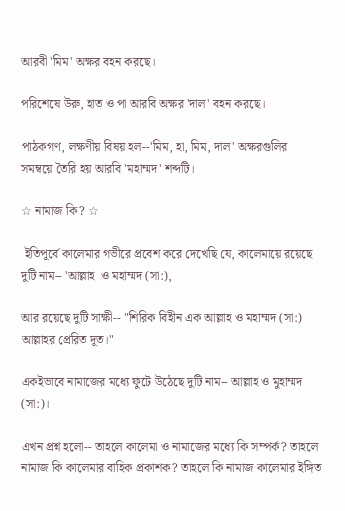আরবী 'মিম' অক্ষর বহন করছে।

পরিশেষে উরু, হাত ও পা আরবি অক্ষর 'দাল' বহন করছে।

পাঠকগণ, লক্ষণীয় বিষয় হল--'মিম, হা, মিম, দাল' অক্ষরগুলির সমম্বয়ে তৈরি হয় আরবি 'মহাম্মদ' শব্দটি।

☆ নামাজ কি? ☆

 ইতিপূর্বে কালেমার গভীরে প্রবেশ করে দেখেছি যে, কালেমায়ে রয়েছে দুটি নাম-- 'আল্লাহ  ও মহাম্মদ (সা:),

আর রয়েছে দুটি সাক্ষী-- "শিরিক বিহীন এক আল্লাহ ও মহাম্মদ (সা:) আল্লাহর প্রেরিত দূত।"

একইভাবে নামাজের মধ্যে ফুটে উঠেছে দুটি নাম-- আল্লাহ ও মুহাম্মদ (সা:)।

এখন প্রশ্ন হলো-- তাহলে কালেমা ও নামাজের মধ্যে কি সম্পর্ক? তাহলে নামাজ কি কালেমার বাহিক প্রকাশক? তাহলে কি নামাজ কালেমার ইঙ্গিত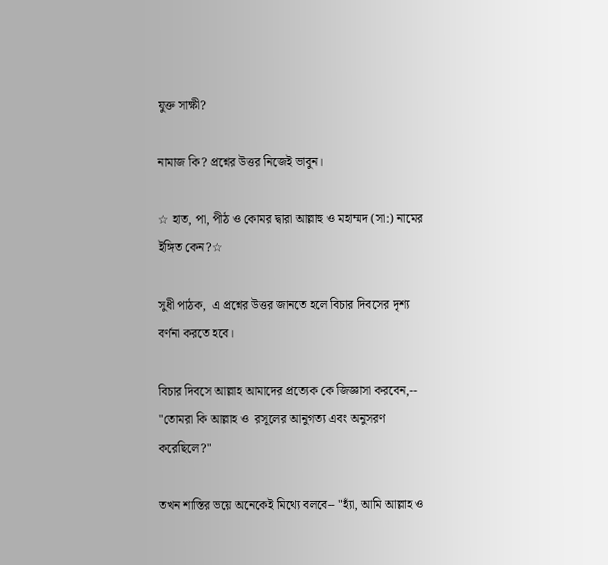যুক্ত সাক্ষী?

নামাজ কি? প্রশ্নের উত্তর নিজেই ভাবুন।

☆ হাত, পা, পীঠ ও কোমর দ্বারা আল্লাহু ও মহাম্মদ (সা:) নামের ইঙ্গিত কেন?☆

সুধী পাঠক,  এ প্রশ্নের উত্তর জানতে হলে বিচার দিবসের দৃশ্য বর্ণনা করতে হবে।

বিচার দিবসে আল্লাহ আমাদের প্রত্যেক কে জিজ্ঞাসা করবেন,-- "তোমরা কি আল্লাহ ও  রসূলের আনুগত্য এবং অনুসরণ করেছিলে?"

তখন শাস্তির ভয়ে অনেকেই মিথ্যে বলবে-- "হ্যাঁ, আমি আল্লাহ ও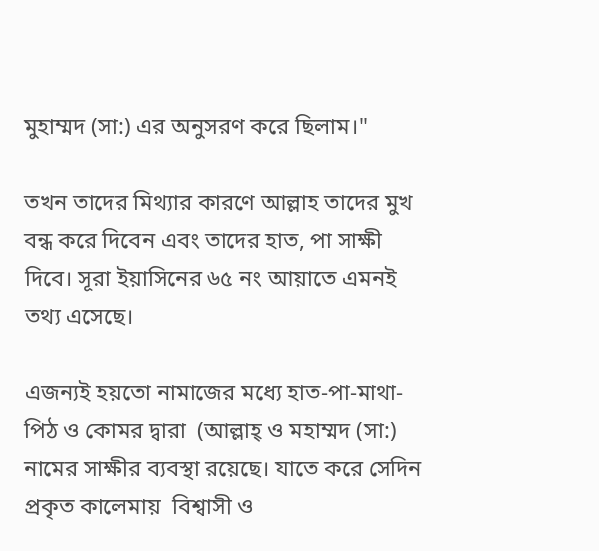মুহাম্মদ (সা:) এর অনুসরণ করে ছিলাম।"

তখন তাদের মিথ্যার কারণে আল্লাহ তাদের মুখ বন্ধ করে দিবেন এবং তাদের হাত, পা সাক্ষী দিবে। সূরা ইয়াসিনের ৬৫ নং আয়াতে এমনই তথ্য এসেছে।

এজন্যই হয়তো নামাজের মধ্যে হাত-পা-মাথা- পিঠ ও কোমর দ্বারা  (আল্লাহ্ ও মহাম্মদ (সা:) নামের সাক্ষীর ব্যবস্থা রয়েছে। যাতে করে সেদিন প্রকৃত কালেমায়  বিশ্বাসী ও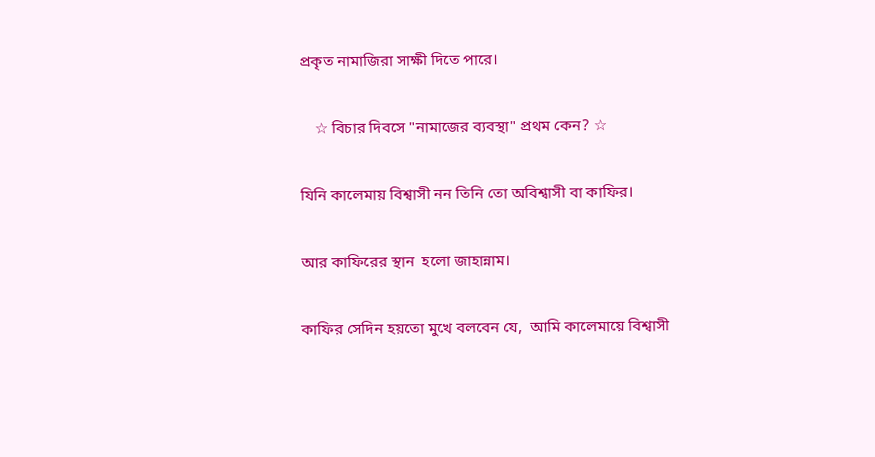প্রকৃত নামাজিরা সাক্ষী দিতে পারে।

    ☆ বিচার দিবসে "নামাজের ব্যবস্থা" প্রথম কেন? ☆

যিনি কালেমায় বিশ্বাসী নন তিনি তো অবিশ্বাসী বা কাফির।

আর কাফিরের স্থান  হলো জাহান্নাম।

কাফির সেদিন হয়তো মুখে বলবেন যে,  আমি কালেমায়ে বিশ্বাসী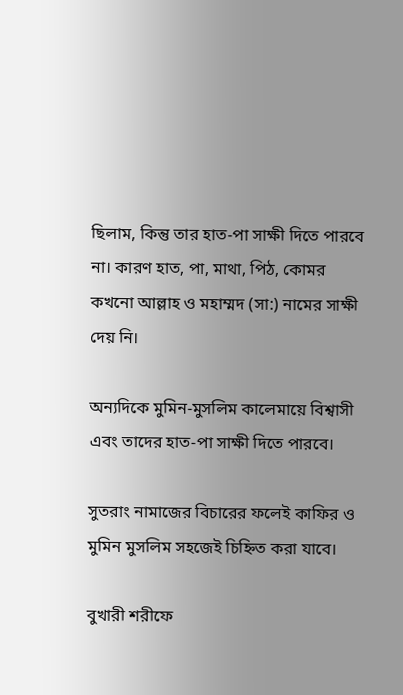ছিলাম, কিন্তু তার হাত-পা সাক্ষী দিতে পারবে না। কারণ হাত, পা, মাথা, পিঠ, কোমর কখনো আল্লাহ ও মহাম্মদ (সা:) নামের সাক্ষী দেয় নি।

অন্যদিকে মুমিন-মুসলিম কালেমায়ে বিশ্বাসী এবং তাদের হাত-পা সাক্ষী দিতে পারবে।

সুতরাং নামাজের বিচারের ফলেই কাফির ও মুমিন মুসলিম সহজেই চিহ্নিত করা যাবে।

বুখারী শরীফে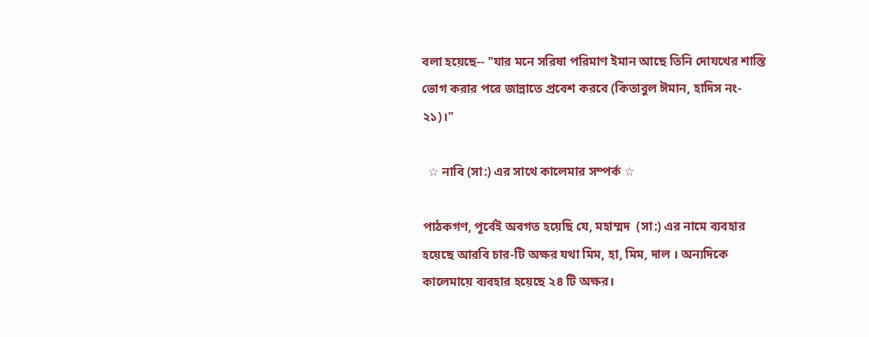বলা হয়েছে-- "যার মনে সরিষা পরিমাণ ইমান আছে তিনি দোযখের শাস্তি ভোগ করার পরে জান্নাতে প্রবেশ করবে (কিতাবুল ঈমান, হাদিস নং- ২১)।"

  ☆ নাবি (সা:) এর সাথে কালেমার সম্পর্ক ☆

পাঠকগণ, পূর্বেই অবগত হয়েছি যে, মহাম্মদ  (সা:) এর নামে ব্যবহার হয়েছে আরবি চার-টি অক্ষর যথা মিম, হা, মিম, দাল । অন্যদিকে কালেমায়ে ব্যবহার হয়েছে ২৪ টি অক্ষর।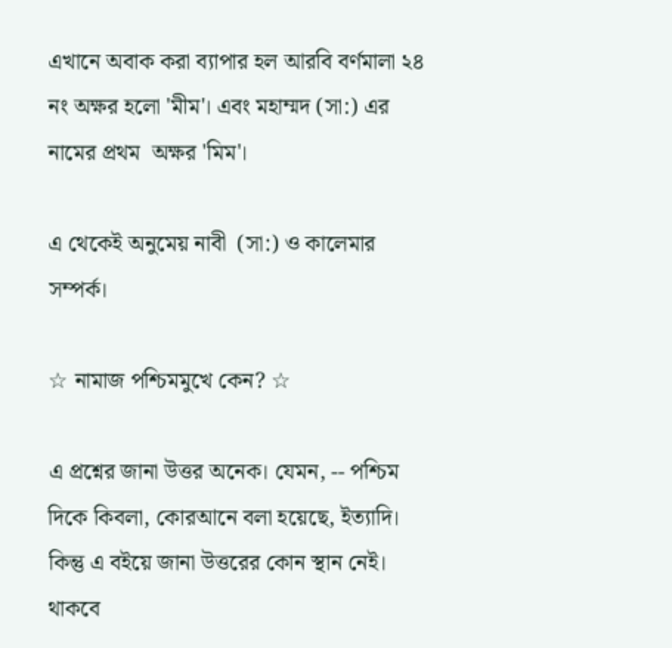এখানে অবাক করা ব্যাপার হল আরবি বর্ণমালা ২৪ নং অক্ষর হলো 'মীম'। এবং মহাম্মদ (সা:) এর নামের প্রথম  অক্ষর 'মিম'।

এ থেকেই অনুমেয় নাবী  (সা:) ও কালেমার সম্পর্ক।

☆ নামাজ পশ্চিমমুখে কেন? ☆

এ প্রশ্নের জানা উত্তর অনেক। যেমন, -- পশ্চিম দিকে কিবলা, কোরআনে বলা হয়েছে, ইত্যাদি। কিন্তু এ বইয়ে জানা উত্তরের কোন স্থান নেই। থাকবে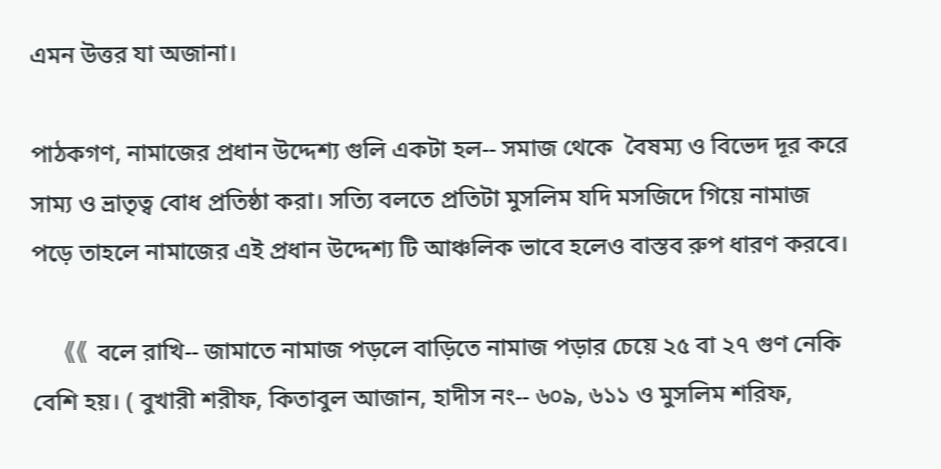এমন উত্তর যা অজানা।

পাঠকগণ, নামাজের প্রধান উদ্দেশ্য গুলি একটা হল-- সমাজ থেকে  বৈষম্য ও বিভেদ দূর করে সাম্য ও ভ্রাতৃত্ব বোধ প্রতিষ্ঠা করা। সত্যি বলতে প্রতিটা মুসলিম যদি মসজিদে গিয়ে নামাজ পড়ে তাহলে নামাজের এই প্রধান উদ্দেশ্য টি আঞ্চলিক ভাবে হলেও বাস্তব রুপ ধারণ করবে।

    《《 বলে রাখি-- জামাতে নামাজ পড়লে বাড়িতে নামাজ পড়ার চেয়ে ২৫ বা ২৭ গুণ নেকি  বেশি হয়। ( বুখারী শরীফ, কিতাবুল আজান, হাদীস নং-- ৬০৯, ৬১১ ও মুসলিম শরিফ,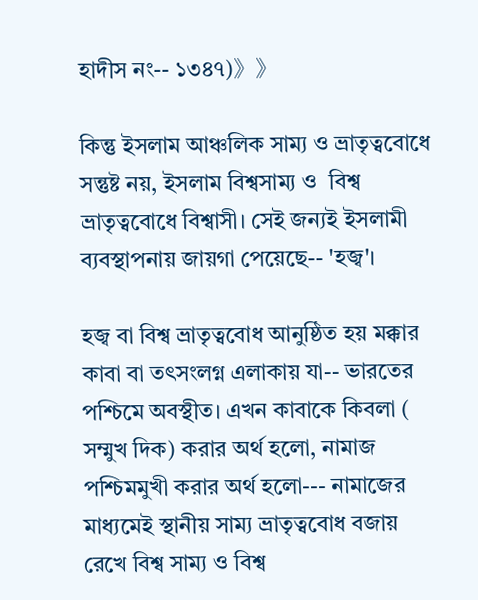হাদীস নং-- ১৩৪৭)》》

কিন্তু ইসলাম আঞ্চলিক সাম্য ও ভ্রাতৃত্ববোধে সন্তুষ্ট নয়, ইসলাম বিশ্বসাম্য ও  বিশ্ব ভ্রাতৃত্ববোধে বিশ্বাসী। সেই জন্যই ইসলামী ব্যবস্থাপনায় জায়গা পেয়েছে-- 'হজ্ব'।

হজ্ব বা বিশ্ব ভ্রাতৃত্ববোধ আনুষ্ঠিত হয় মক্কার কাবা বা তৎসংলগ্ন এলাকায় যা-- ভারতের পশ্চিমে অবস্থীত। এখন কাবাকে কিবলা ( সম্মুখ দিক) করার অর্থ হলো, নামাজ পশ্চিমমুখী করার অর্থ হলো--- নামাজের মাধ্যমেই স্থানীয় সাম্য ভ্রাতৃত্ববোধ বজায় রেখে বিশ্ব সাম্য ও বিশ্ব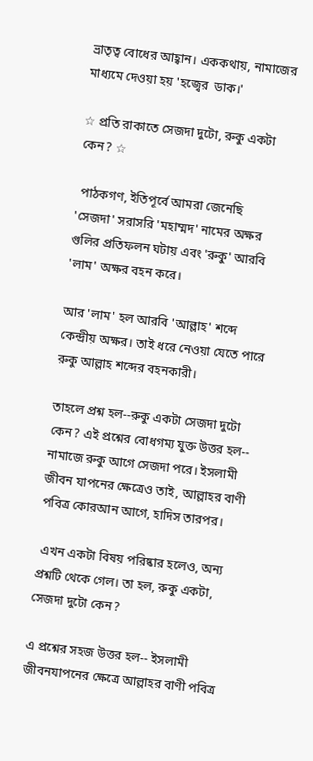ভ্রাতৃত্ব বোধের আহ্বান। এককথায়, নামাজের মাধ্যমে দেওয়া হয় 'হজ্বের  ডাক।'

☆ প্রতি রাকাতে সেজদা দুটো, রুকু একটা কেন? ☆

 পাঠকগণ, ইতিপূর্বে আমরা জেনেছি 'সেজদা' সরাসরি 'মহাম্মদ' নামের অক্ষর গুলির প্রতিফলন ঘটায় এবং 'রুকু' আরবি 'লাম' অক্ষর বহন করে।

আর 'লাম' হল আরবি 'আল্লাহ' শব্দে কেন্দ্রীয় অক্ষর। তাই ধরে নেওয়া যেতে পারে রুকু আল্লাহ শব্দের বহনকারী।

তাহলে প্রশ্ন হল--রুকু একটা সেজদা দুটো কেন? এই প্রশ্নের বোধগম্য যুক্ত উত্তর হল-- নামাজে রুকু আগে সেজদা পরে। ইসলামী জীবন যাপনের ক্ষেত্রেও তাই, আল্লাহর বাণী পবিত্র কোরআন আগে, হাদিস তারপর।

 এখন একটা বিষয় পরিষ্কার হলেও, অন্য প্রশ্নটি থেকে গেল। তা হল, রুকু একটা, সেজদা দুটো কেন?

এ প্রশ্নের সহজ উত্তর হল-- ইসলামী জীবনযাপনের ক্ষেত্রে আল্লাহর বাণী পবিত্র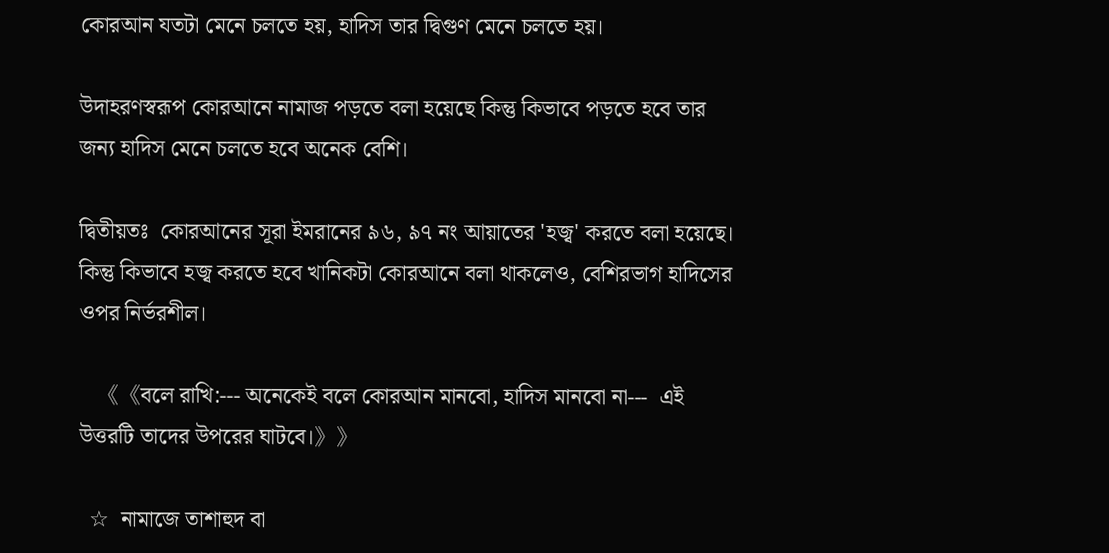কোরআন যতটা মেনে চলতে হয়, হাদিস তার দ্বিগুণ মেনে চলতে হয়।

উদাহরণস্বরূপ কোরআনে নামাজ পড়তে বলা হয়েছে কিন্তু কিভাবে পড়তে হবে তার জন্য হাদিস মেনে চলতে হবে অনেক বেশি।

দ্বিতীয়তঃ  কোরআনের সূরা ইমরানের ৯৬, ৯৭ নং আয়াতের 'হজ্ব' করতে বলা হয়েছে। কিন্তু কিভাবে হজ্ব করতে হবে খানিকটা কোরআনে বলা থাকলেও, বেশিরভাগ হাদিসের ওপর নির্ভরশীল।

   《《বলে রাখি:--- অনেকেই বলে কোরআন মানবো, হাদিস মানবো না---  এই উত্তরটি তাদের উপরের ঘাটবে।》》

  ☆  নামাজে তাশাহুদ বা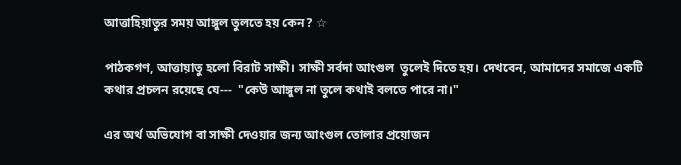আত্তাহিয়াতুর সময় আঙ্গুল তুলতে হয় কেন? ☆

পাঠকগণ, আত্তায়াতু হলো বিরাট সাক্ষী। সাক্ষী সর্বদা আংগুল  তুলেই দিতে হয়। দেখবেন, আমাদের সমাজে একটি কথার প্রচলন রয়েছে যে---  "কেউ আঙ্গুল না তুলে কথাই বলতে পারে না।"

এর অর্থ অভিযোগ বা সাক্ষী দেওয়ার জন্য আংগুল তোলার প্রয়োজন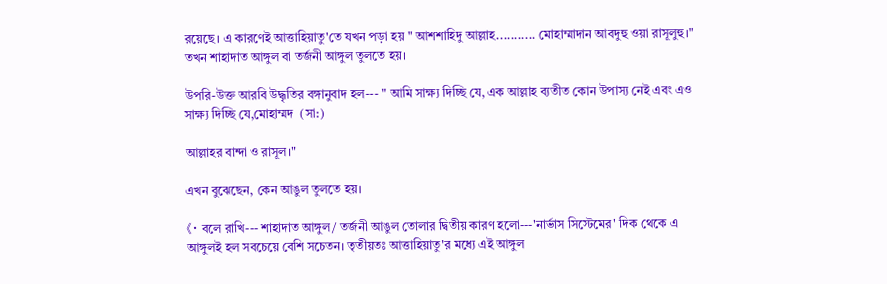রয়েছে। এ কারণেই আত্তাহিয়াতু'তে যখন পড়া হয় " আশশাহিদু আল্লাহ........... মোহাম্মাদান আবদুহু ওয়া রাসূলুহু।" তখন শাহাদাত আঙ্গুল বা তর্জনী আঙ্গুল তুলতে হয়।

উপরি-উক্ত আরবি উদ্ধৃতির বঙ্গানুবাদ হল--- " আমি সাক্ষ্য দিচ্ছি যে, এক আল্লাহ ব্যতীত কোন উপাস্য নেই এবং এও সাক্ষ্য দিচ্ছি যে,মোহাম্মদ  (সা:)

আল্লাহর বান্দা ও রাসূল।"

এখন বুঝেছেন, কেন আঙুল তুলতে হয়।

《• বলে রাখি--- শাহাদাত আঙ্গুল/ তর্জনী আঙুল তোলার দ্বিতীয় কারণ হলো---'নার্ভাস সিস্টেমের' দিক থেকে এ আঙ্গুলই হল সবচেয়ে বেশি সচেতন। তৃতীয়তঃ আত্তাহিয়াতু'র মধ্যে এই আঙ্গুল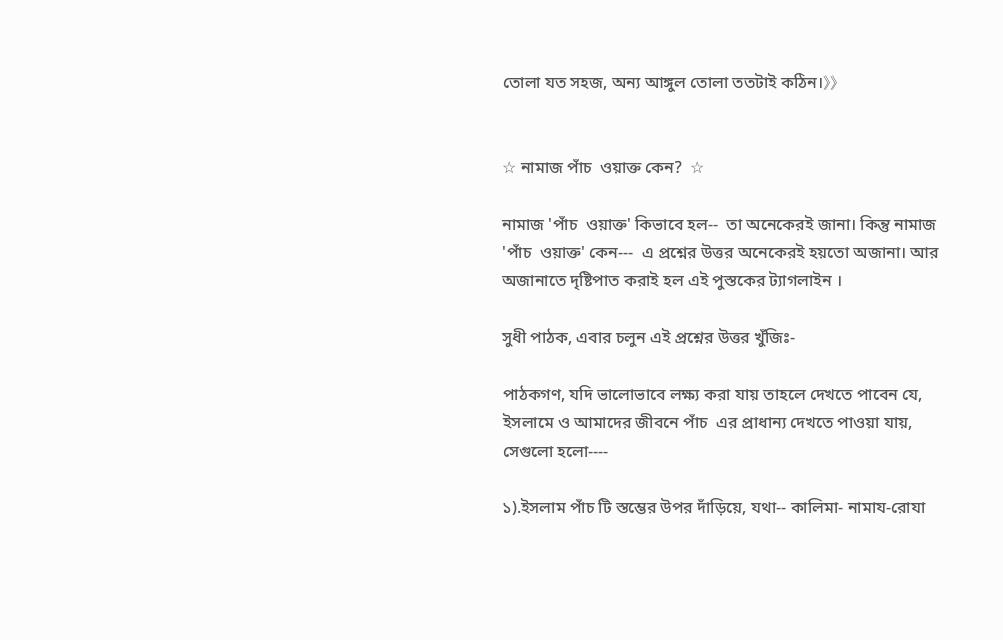তোলা যত সহজ, অন্য আঙ্গুল তোলা ততটাই কঠিন।》》


☆ নামাজ পাঁচ  ওয়াক্ত কেন?  ☆

নামাজ 'পাঁচ  ওয়াক্ত' কিভাবে হল--  তা অনেকেরই জানা। কিন্তু নামাজ 'পাঁচ  ওয়াক্ত' কেন---  এ প্রশ্নের উত্তর অনেকেরই হয়তো অজানা। আর অজানাতে দৃষ্টিপাত করাই হল এই পুস্তকের ট্যাগলাইন ।

সুধী পাঠক, এবার চলুন এই প্রশ্নের উত্তর খুঁজিঃ-

পাঠকগণ, যদি ভালোভাবে লক্ষ্য করা যায় তাহলে দেখতে পাবেন যে, ইসলামে ও আমাদের জীবনে পাঁচ  এর প্রাধান্য দেখতে পাওয়া যায়, সেগুলো হলো----

১).ইসলাম পাঁচ টি স্তম্ভের উপর দাঁড়িয়ে, যথা-- কালিমা- নামায-রোযা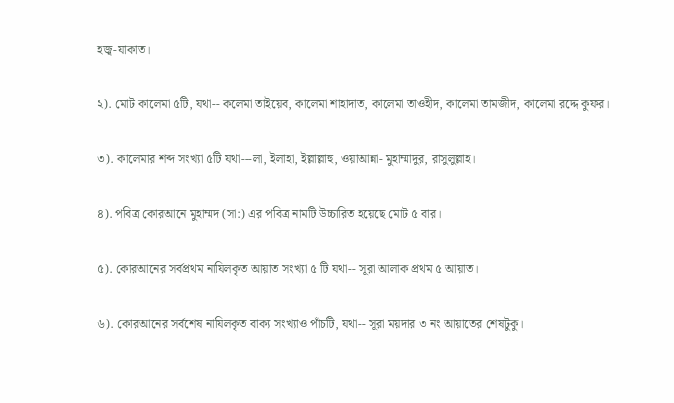হজ্ব-যাকাত।

২). মোট কালেমা ৫টি, যথা-- কলেমা তাইয়েব, কালেমা শাহাদাত, কালেমা তাওহীদ, কালেমা তামজীদ, কালেমা রদ্দে কুফর।

৩). কালেমার শব্দ সংখ্যা ৫টি যথা---লা, ইলাহা, ইল্লাল্লাহু, ওয়াআন্না- মুহাম্মাদুর, রাসুলুল্লাহ।

৪). পবিত্র কোরআনে মুহাম্মদ (সা:) এর পবিত্র নামটি উচ্চারিত হয়েছে মোট ৫ বার।

৫). কোরআনের সর্বপ্রথম নাযিলকৃত আয়াত সংখ্যা ৫ টি যথা-- সূরা আলাক প্রথম ৫ আয়াত।

৬). কোরআনের সর্বশেষ নাযিলকৃত বাক্য সংখ্যাও পাঁচটি, যথা-- সূরা ময়দার ৩ নং আয়াতের শেষটুকু।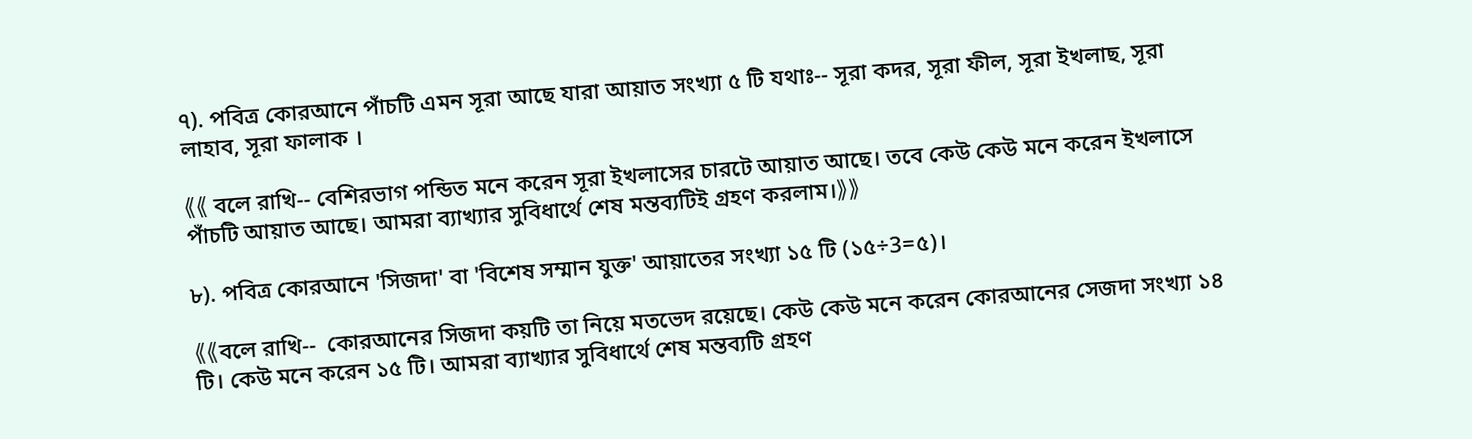৭). পবিত্র কোরআনে পাঁচটি এমন সূরা আছে যারা আয়াত সংখ্যা ৫ টি যথাঃ-- সূরা কদর, সূরা ফীল, সূরা ইখলাছ, সূরা লাহাব, সূরা ফালাক ।

《《 বলে রাখি-- বেশিরভাগ পন্ডিত মনে করেন সূরা ইখলাসের চারটে আয়াত আছে। তবে কেউ কেউ মনে করেন ইখলাসে পাঁচটি আয়াত আছে। আমরা ব্যাখ্যার সুবিধার্থে শেষ মন্তব্যটিই গ্রহণ করলাম।》》

৮). পবিত্র কোরআনে 'সিজদা' বা 'বিশেষ সম্মান যুক্ত' আয়াতের সংখ্যা ১৫ টি (১৫÷3=৫)।

《《বলে রাখি--  কোরআনের সিজদা কয়টি তা নিয়ে মতভেদ রয়েছে। কেউ কেউ মনে করেন কোরআনের সেজদা সংখ্যা ১৪ টি। কেউ মনে করেন ১৫ টি। আমরা ব্যাখ্যার সুবিধার্থে শেষ মন্তব্যটি গ্রহণ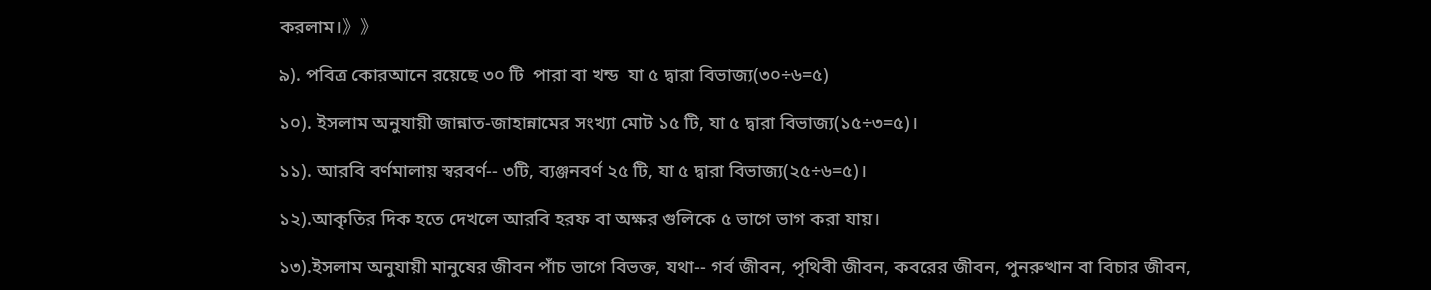করলাম।》》

৯). পবিত্র কোরআনে রয়েছে ৩০ টি  পারা বা খন্ড  যা ৫ দ্বারা বিভাজ্য(৩০÷৬=৫)

১০). ইসলাম অনুযায়ী জান্নাত-জাহান্নামের সংখ্যা মোট ১৫ টি, যা ৫ দ্বারা বিভাজ্য(১৫÷৩=৫)।

১১). আরবি বর্ণমালায় স্বরবর্ণ-- ৩টি, ব্যঞ্জনবর্ণ ২৫ টি, যা ৫ দ্বারা বিভাজ্য(২৫÷৬=৫)।

১২).আকৃতির দিক হতে দেখলে আরবি হরফ বা অক্ষর গুলিকে ৫ ভাগে ভাগ করা যায়।

১৩).ইসলাম অনুযায়ী মানুষের জীবন পাঁচ ভাগে বিভক্ত, যথা-- গর্ব জীবন, পৃথিবী জীবন, কবরের জীবন, পুনরুত্থান বা বিচার জীবন,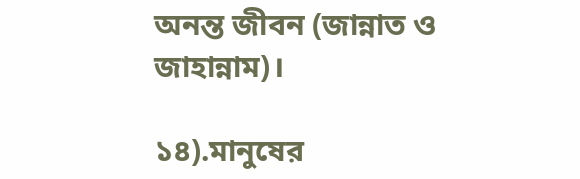অনন্ত জীবন (জান্নাত ও জাহান্নাম)।

১৪).মানুষের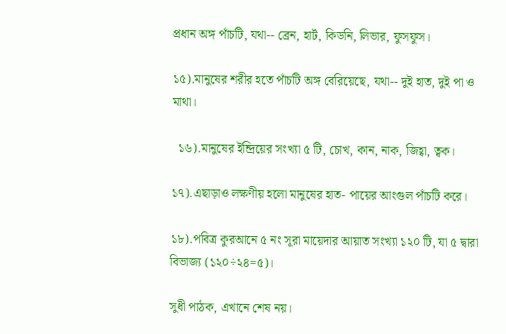প্রধান অঙ্গ পাঁচটি, যথা-- ব্রেন, হার্ট, কিডনি, লিভার, ফুসফুস।

১৫).মানুষের শরীর হতে পাঁচটি অঙ্গ বেরিয়েছে, যথা-- দুই হাত, দুই পা ও মাথা।

  ১৬).মানুষের ইন্দ্রিয়ের সংখ্যা ৫ টি, চোখ, কান, নাক, জিহ্বা, ত্বক।

১৭).এছাড়াও লক্ষণীয় হলো মানুষের হাত- পায়ের আংগুল পাঁচটি করে।

১৮).পবিত্র কুরআনে ৫ নং সূরা মায়েদার আয়াত সংখ্যা ১২০ টি, যা ৫ দ্বারা বিভাজ্য (১২০÷২৪=৫)।

সুধী পাঠক, এখানে শেষ নয়।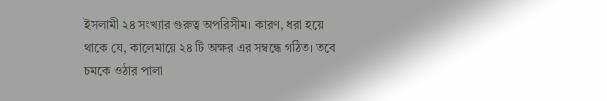ইসলামী ২৪ সংখ্যার গুরুত্ব অপরিসীম। কারণ, ধরা হয়ে থাকে যে, কালেমায়ে ২৪ টি অক্ষর এর সম্বন্ধে গঠিত। তবে চমকে ওঠার পালা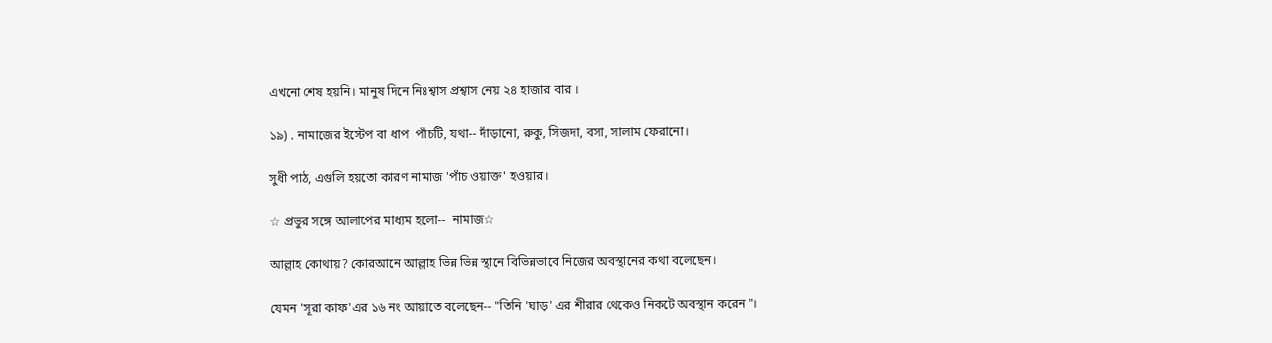এখনো শেষ হয়নি। মানুষ দিনে নিঃশ্বাস প্রশ্বাস নেয় ২৪ হাজার বার ।

১৯) . নামাজের ইস্টেপ বা ধাপ  পাঁচটি, যথা-- দাঁড়ানো, রুকু, সিজদা, বসা, সালাম ফেরানো।

সুধী পাঠ, এগুলি হয়তো কারণ নামাজ 'পাঁচ ওয়াক্ত' হওয়ার।

☆ প্রভুর সঙ্গে আলাপের মাধ্যম হলো--  নামাজ☆

আল্লাহ কোথায়? কোরআনে আল্লাহ ভিন্ন ভিন্ন স্থানে বিভিন্নভাবে নিজের অবস্থানের কথা বলেছেন।

যেমন 'সূরা কাফ'এর ১৬ নং আয়াতে বলেছেন-- "তিনি 'ঘাড়' এর শীরার থেকেও নিকটে অবস্থান করেন"।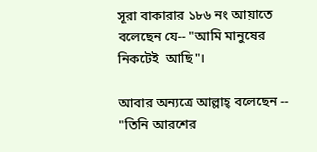সূরা বাকারার ১৮৬ নং আয়াতে বলেছেন যে-- "আমি মানুষের নিকটেই  আছি"।

আবার অন্যত্রে আল্লাহ্ বলেছেন -- "তিনি আরশের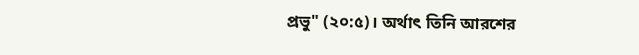প্রভু" (২০:৫)। অর্থাৎ তিনি আরশের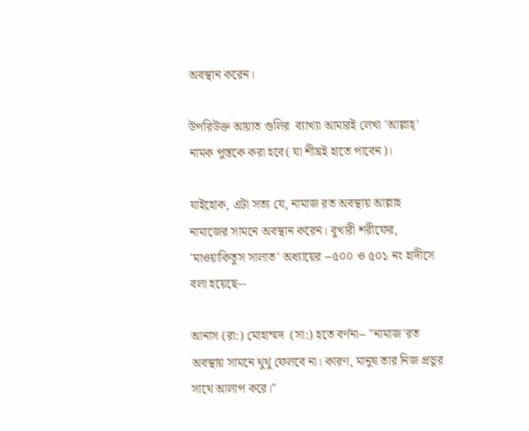অবস্থান করেন।

উপরিউক্ত আয়াত গুলির  ব্যাখ্যা আমারই লেখা 'আল্লাহ্' নামক পুস্তকে করা হবে( যা শীঘ্রই হাতে পাবেন)।

যাইহোক, এটা সত্য যে, নামাজ রত অবস্থায় আল্লাহ নামাজের সামনে অবস্থান করেন। বুখারী শরীফের, 'মাওয়াকিতুস সালাত' অধ্যায়ের --৫০০ ও ৫০১ নং হাদীসে বলা হয়েছে--

আনাস (রা:) মোহাম্মদ  (সা:) হতে বর্ণনা-- "নামাজ'রত অবস্থায় সামনে থুথু ফেলবে না। কারণ, মানুষ তার নিজ প্রভুর সাথে আলাপ করে।"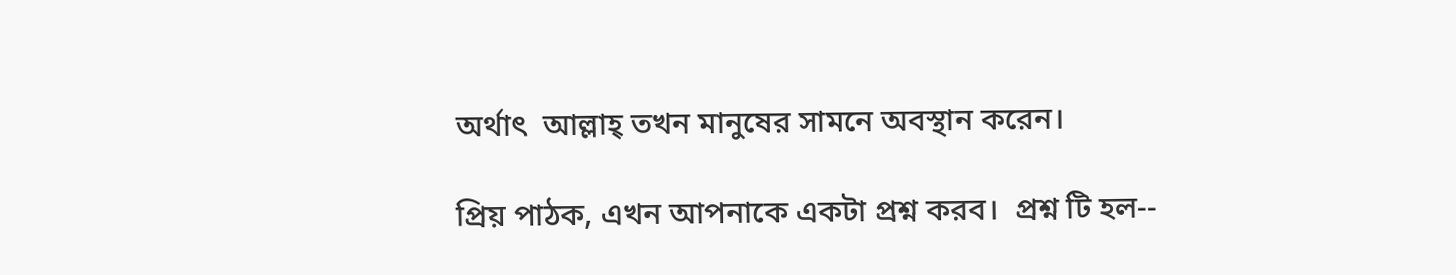অর্থাৎ  আল্লাহ্ তখন মানুষের সামনে অবস্থান করেন।

প্রিয় পাঠক, এখন আপনাকে একটা প্রশ্ন করব।  প্রশ্ন টি হল--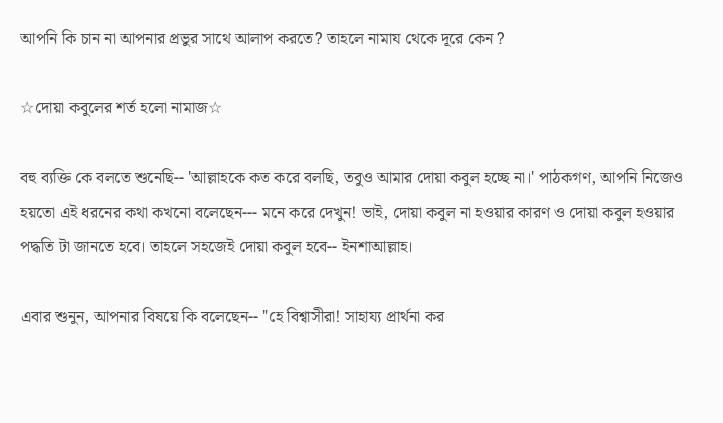আপনি কি চান না আপনার প্রভুর সাথে আলাপ করতে? তাহলে নামায থেকে দূরে কেন ?

☆দোয়া কবুলের শর্ত হলো নামাজ☆

বহু ব্যক্তি কে বলতে শুনেছি-- 'আল্লাহকে কত করে বলছি, তবুও আমার দোয়া কবুল হচ্ছে না।' পাঠকগণ, আপনি নিজেও হয়তো এই ধরনের কথা কখনো বলেছেন--- মনে করে দেখুন! ভাই, দোয়া কবুল না হওয়ার কারণ ও দোয়া কবুল হওয়ার পদ্ধতি টা জানতে হবে। তাহলে সহজেই দোয়া কবুল হবে-- ইনশাআল্লাহ।

এবার শুনুন, আপনার বিষয়ে কি বলেছেন-- "হে বিশ্বাসীরা! সাহায্য প্রার্থনা কর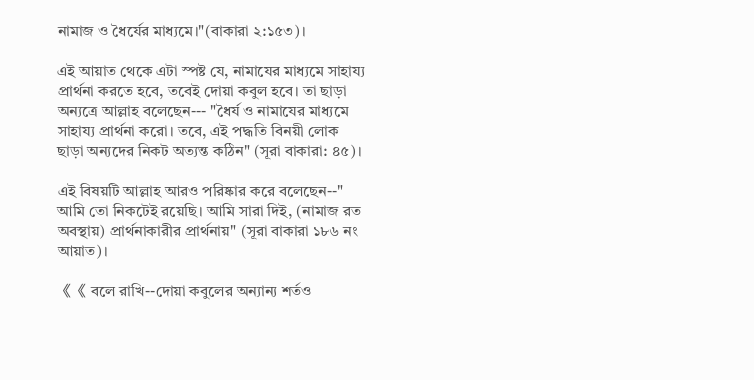নামাজ ও ধৈর্যের মাধ্যমে।"(বাকারা ২:১৫৩)।

এই আয়াত থেকে এটা স্পষ্ট যে, নামাযের মাধ্যমে সাহায্য প্রার্থনা করতে হবে, তবেই দোয়া কবুল হবে। তা ছাড়া অন্যত্রে আল্লাহ বলেছেন--- "ধৈর্য ও নামাযের মাধ্যমে সাহায্য প্রার্থনা করো। তবে, এই পদ্ধতি বিনয়ী লোক ছাড়া অন্যদের নিকট অত্যন্ত কঠিন" (সূরা বাকারা: ৪৫)।

এই বিষয়টি আল্লাহ আরও পরিষ্কার করে বলেছেন--" আমি তো নিকটেই রয়েছি। আমি সারা দিই, (নামাজ রত অবস্থায়) প্রার্থনাকারীর প্রার্থনায়" (সূরা বাকারা ১৮৬ নং আয়াত)।

《《 বলে রাখি--দোয়া কবুলের অন্যান্য শর্তও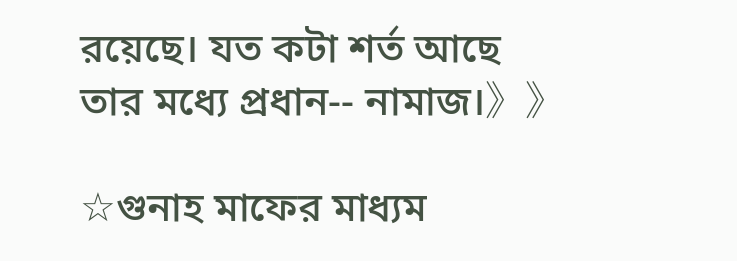রয়েছে। যত কটা শর্ত আছে তার মধ্যে প্রধান-- নামাজ।》》

☆গুনাহ মাফের মাধ্যম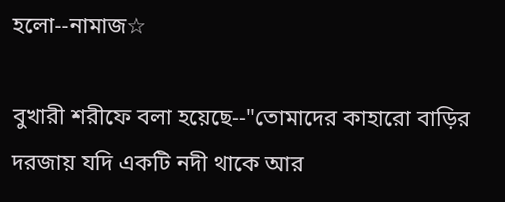হলো--নামাজ☆

বুখারী শরীফে বলা হয়েছে--"তোমাদের কাহারো বাড়ির দরজায় যদি একটি নদী থাকে আর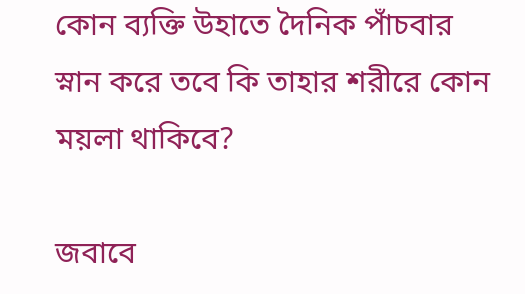কোন ব্যক্তি উহাতে দৈনিক পাঁচবার স্নান করে তবে কি তাহার শরীরে কোন ময়লা থাকিবে?

জবাবে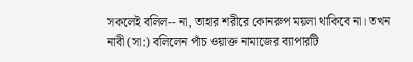সকলেই বলিল-- না, তাহার শরীরে কোনরুপ ময়লা থাকিবে না। তখন নাবী (সা:) বলিলেন পাঁচ ওয়াক্ত নামাজের ব্যাপারটি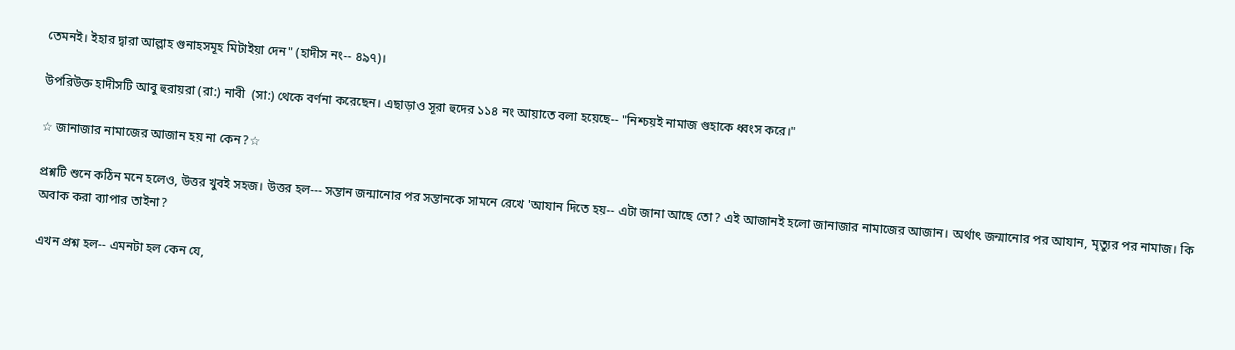তেমনই। ইহার দ্বারা আল্লাহ গুনাহসমূহ মিটাইয়া দেন" (হাদীস নং-- ৪৯৭)।

উপরিউক্ত হাদীসটি আবু হুরায়রা (রা:) নাবী  (সা:) থেকে বর্ণনা করেছেন। এছাড়াও সূরা হুদের ১১৪ নং আয়াতে বলা হয়েছে-- "নিশ্চয়ই নামাজ গুহাকে ধ্বংস করে।"

☆ জানাজার নামাজের আজান হয় না কেন?☆

প্রশ্নটি শুনে কঠিন মনে হলেও, উত্তর খুবই সহজ। উত্তর হল--- সন্তান জন্মানোর পর সন্তানকে সামনে রেখে 'আযান দিতে হয়-- এটা জানা আছে তো? এই আজানই হলো জানাজার নামাজের আজান। অর্থাৎ জন্মানোর পর আযান, মৃত্যুর পর নামাজ। কি অবাক করা ব্যাপার তাইনা?

এখন প্রশ্ন হল-- এমনটা হল কেন যে,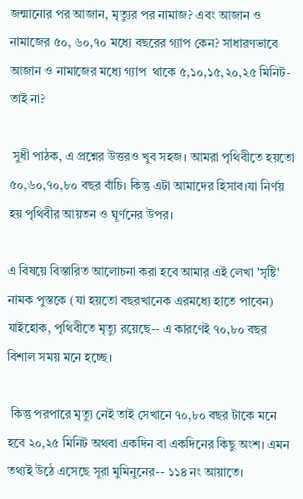জন্মানোর পর আজান, মৃত্যুর পর নামাজ? এবং আজান ও নামাজের ৫০, ৬০,৭০ মধ্যে বছরের গ্যাপ কেন? সাধারণভাবে আজান ও নামাজের মধ্যে গ্যাপ  থাকে ৫,১০,১৫,২০,২৫ মিনিট-তাই না?

 সুধী পাঠক, এ প্রশ্নের উত্তরও খুব সহজ। আমরা পৃথিবীতে হয়তো ৫০,৬০,৭০,৮০ বছর বাঁচি। কিন্তু এটা আমাদের হিসাব।যা নির্ণয় হয় পৃথিবীর আয়তন ও ঘূর্ণনের উপর।

এ বিষয়ে বিস্তারিত আলোচনা করা হবে আমার এই লেখা 'সৃষ্টি' নামক পুস্তকে (যা হয়তো বছরখানেক এরমধ্যে হাতে পাবেন) যাইহোক, পৃথিবীতে মৃত্যু রয়েছে-- এ কারণেই ৭০,৮০ বছর বিশাল সময় মনে হচ্ছে।

 কিন্তু পরপারে মৃত্যু নেই তাই সেখানে ৭০,৮০ বছর টাকে মনে হবে ২০,২৫ মিনিট অথবা একদিন বা একদিনের কিছু অংশ। এমন তথ্যই উঠে এসেছে সূরা মুমিনুনের-- ১১৪ নং আয়াতে।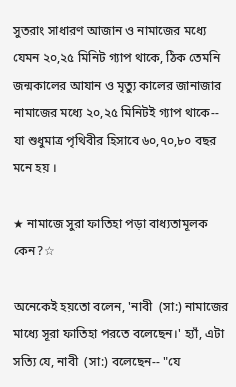সুতরাং সাধারণ আজান ও নামাজের মধ্যে যেমন ২০,২৫ মিনিট গ্যাপ থাকে, ঠিক তেমনি জন্মকালের আযান ও মৃত্যু কালের জানাজার নামাজের মধ্যে ২০,২৫ মিনিটই গ্যাপ থাকে--  যা শুধুমাত্র পৃথিবীর হিসাবে ৬০,৭০,৮০ বছর মনে হয় ।

★ নামাজে সুরা ফাতিহা পড়া বাধ্যতামূলক কেন?☆

অনেকেই হয়তো বলেন, 'নাবী  (সা:) নামাজের মাধ্যে সূরা ফাতিহা পরতে বলেছেন।' হ্যাঁ, এটা সত্যি যে, নাবী  (সা:) বলেছেন-- "যে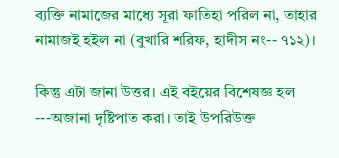ব্যক্তি নামাজের মাধ্যে সূরা ফাতিহা পরিল না, তাহার নামাজই হইল না (বুখারি শরিফ, হাদীস নং-- ৭১২)।

কিন্তু এটা জানা উত্তর। এই বইয়ের বিশেষজ্ঞ হল ---অজানা দৃষ্টিপাত করা। তাই উপরিউক্ত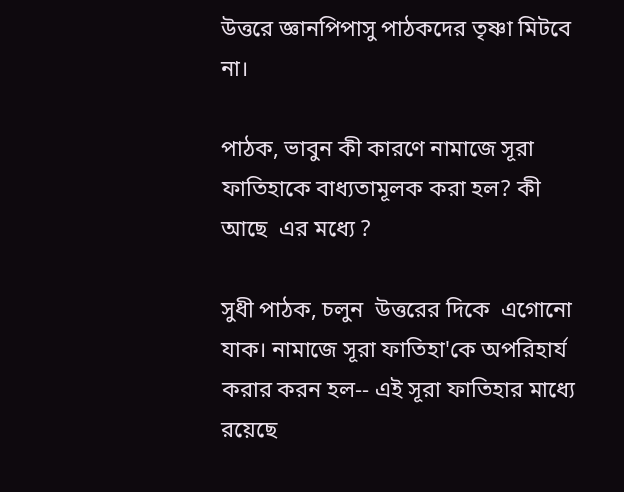উত্তরে জ্ঞানপিপাসু পাঠকদের তৃষ্ণা মিটবে না।

পাঠক, ভাবুন কী কারণে নামাজে সূরা ফাতিহাকে বাধ্যতামূলক করা হল? কী আছে  এর মধ্যে ?

সুধী পাঠক, চলুন  উত্তরের দিকে  এগোনো যাক। নামাজে সূরা ফাতিহা'কে অপরিহার্য করার করন হল-- এই সূরা ফাতিহার মাধ্যে রয়েছে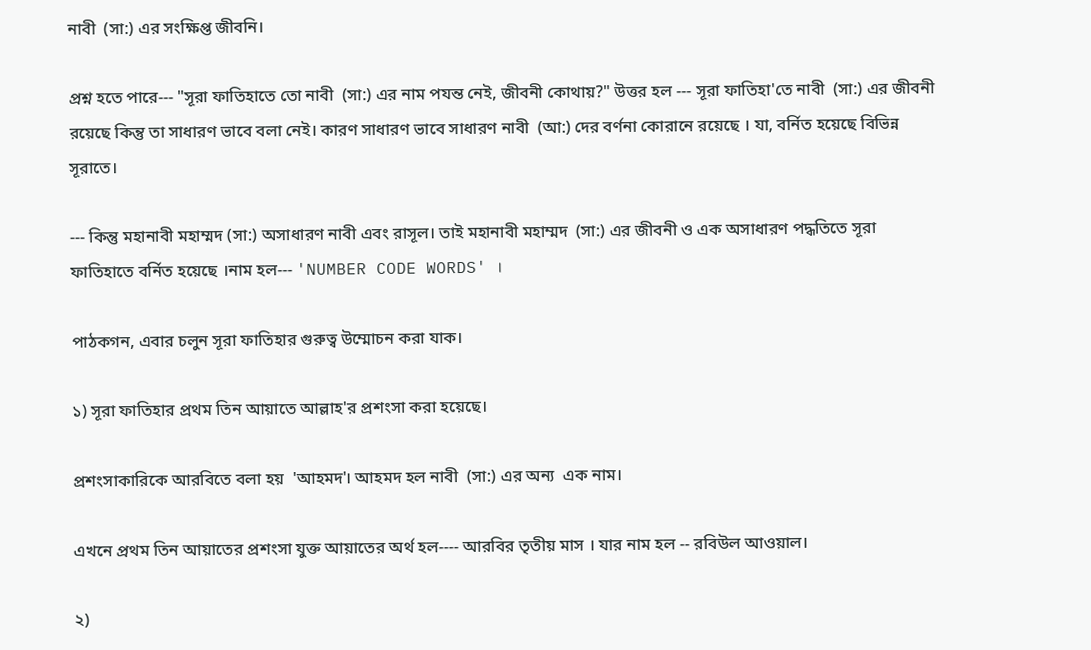নাবী  (সা:) এর সংক্ষিপ্ত জীবনি।

প্রশ্ন হতে পারে--- "সূরা ফাতিহাতে তো নাবী  (সা:) এর নাম পযন্ত নেই, জীবনী কোথায়?" উত্তর হল --- সূরা ফাতিহা'তে নাবী  (সা:) এর জীবনী রয়েছে কিন্তু তা সাধারণ ভাবে বলা নেই। কারণ সাধারণ ভাবে সাধারণ নাবী  (আ:) দের বর্ণনা কোরানে রয়েছে । যা, বর্নিত হয়েছে বিভিন্ন সূরাতে।

--- কিন্তু মহানাবী মহাম্মদ (সা:) অসাধারণ নাবী এবং রাসূল। তাই মহানাবী মহাম্মদ  (সা:) এর জীবনী ও এক অসাধারণ পদ্ধতিতে সূরা ফাতিহাতে বর্নিত হয়েছে ।নাম হল--- 'NUMBER CODE WORDS' ।

পাঠকগন, এবার চলুন সূরা ফাতিহার গুরুত্ব উম্মোচন করা যাক।

১) সূরা ফাতিহার প্রথম তিন আয়াতে আল্লাহ'র প্রশংসা করা হয়েছে।

প্রশংসাকারিকে আরবিতে বলা হয়  'আহমদ'। আহমদ হল নাবী  (সা:) এর অন্য  এক নাম।

এখনে প্রথম তিন আয়াতের প্রশংসা যুক্ত আয়াতের অর্থ হল---- আরবির তৃতীয় মাস । যার নাম হল -- রবিউল আওয়াল।

২)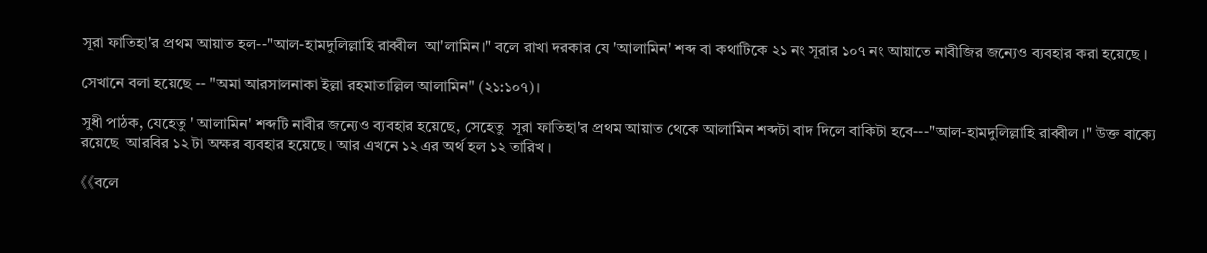সূরা ফাতিহা'র প্রথম আয়াত হল--"আল-হামদুলিল্লাহি রাব্বীল  আ'লামিন।" বলে রাখা দরকার যে 'আলামিন' শব্দ বা কথাটিকে ২১ নং সূরার ১০৭ নং আয়াতে নাবীজির জন্যেও ব্যবহার করা হয়েছে ।

সেখানে বলা হয়েছে -- "অমা আরসালনাকা ইল্লা রহমাতাল্লিল আলামিন" (২১:১০৭)।

সুধী পাঠক, যেহেতু ' আলামিন' শব্দটি নাবীর জন্যেও ব্যবহার হয়েছে, সেহেতু  সূরা ফাতিহা'র প্রথম আয়াত থেকে আলামিন শব্দটা বাদ দিলে বাকিটা হবে---"আল-হামদুলিল্লাহি রাব্বীল ।" উক্ত বাক্যে রয়েছে  আরবির ১২ টা অক্ষর ব্যবহার হয়েছে । আর এখনে ১২ এর অর্থ হল ১২ তারিখ ।

《《বলে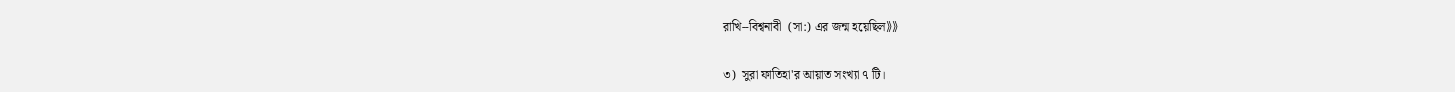রাখি--বিশ্বনাবী  (সা:) এর জন্ম হয়েছিল》》

৩)  সুরা ফাতিহা'র আয়াত সংখ্যা ৭ টি।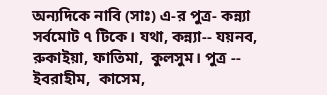অন্যদিকে নাবি (সাঃ) এ-র পুত্র- কন্ন্যা সর্বমোট ৭ টিকে। যথা, কন্ন্যা-- যয়নব, রুকাইয়া, ফাতিমা,  কুলসুম। পুত্র -- ইবরাহীম,  কাসেম,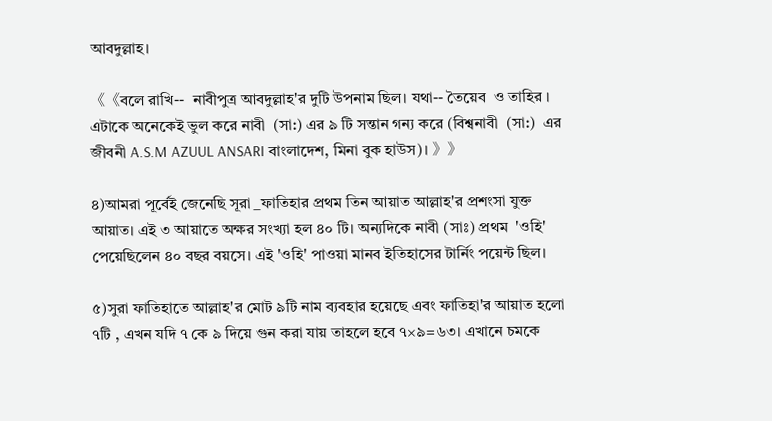আবদুল্লাহ।

《《বলে রাখি--  নাবীপুত্র আবদুল্লাহ'র দুটি উপনাম ছিল। যথা-- তৈয়েব  ও তাহির । এটাকে অনেকেই ভুল করে নাবী  (সা:) এর ৯ টি সন্তান গন্য করে (বিশ্বনাবী  (সা:)  এর জীবনী A.S.M AZUUL ANSARI বাংলাদেশ, মিনা বুক হাউস)। 》》

৪)আমরা পূর্বেই জেনেছি সূরা _ফাতিহার প্রথম তিন আয়াত আল্লাহ'র প্রশংসা যুক্ত আয়াত। এই ৩ আয়াতে অক্ষর সংখ্যা হল ৪০ টি। অন্যদিকে নাবী (সাঃ) প্রথম  'ওহি' পেয়েছিলেন ৪০ বছর বয়সে। এই 'ওহি' পাওয়া মানব ইতিহাসের টার্নিং পয়েন্ট ছিল।

৫)সুরা ফাতিহাতে আল্লাহ'র মোট ৯টি নাম ব্যবহার হয়েছে এবং ফাতিহা'র আয়াত হলো ৭টি , এখন যদি ৭ কে ৯ দিয়ে গুন করা যায় তাহলে হবে ৭×৯=৬৩। এখানে চমকে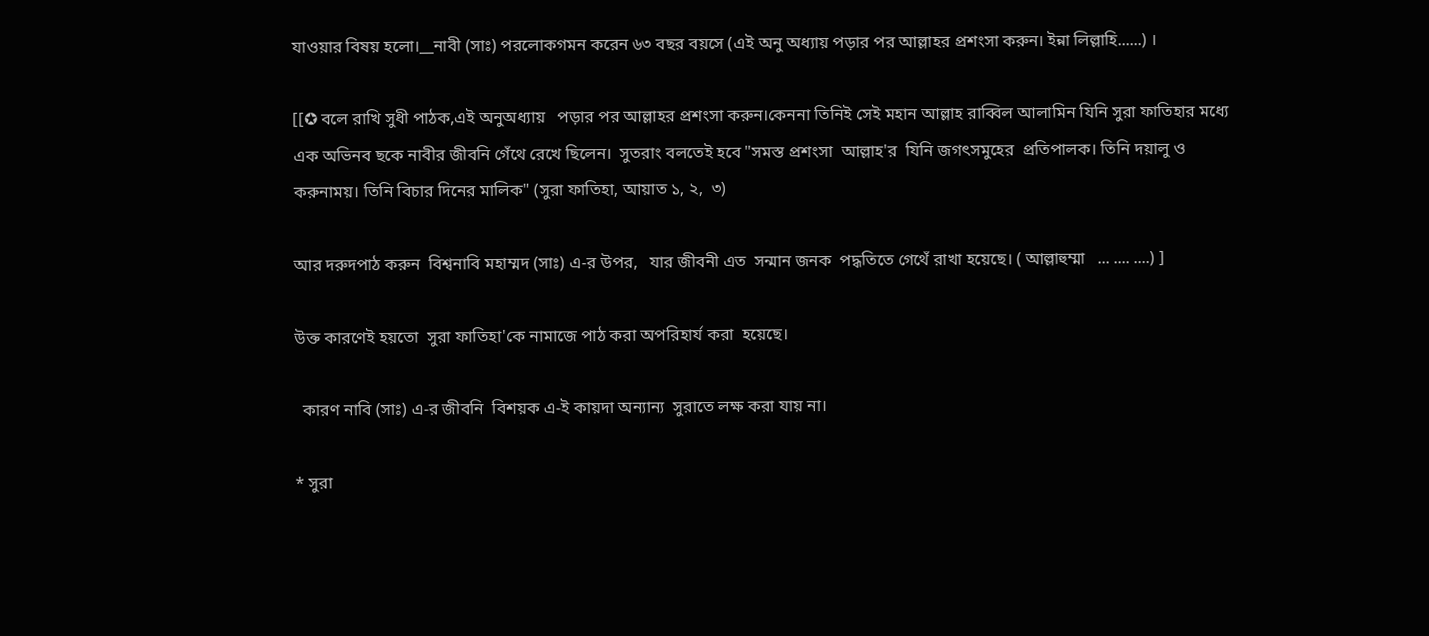যাওয়ার বিষয় হলো।__নাবী (সাঃ) পরলোকগমন করেন ৬৩ বছর বয়সে (এই অনু অধ্যায় পড়ার পর আল্লাহর প্রশংসা করুন। ইন্না লিল্লাহি......) ।

[[✪ বলে রাখি সুধী পাঠক,এই অনুঅধ্যায়   পড়ার পর আল্লাহর প্রশংসা করুন।কেননা তিনিই সেই মহান আল্লাহ রাব্বিল আলামিন যিনি সুরা ফাতিহার মধ্যে এক অভিনব ছকে নাবীর জীবনি গেঁথে রেখে ছিলেন।  সুতরাং বলতেই হবে "সমস্ত প্রশংসা  আল্লাহ'র  যিনি জগৎসমুহের  প্রতিপালক। তিনি দয়ালু ও  করুনাময়। তিনি বিচার দিনের মালিক" (সুরা ফাতিহা, আয়াত ১, ২,  ৩)

আর দরুদপাঠ করুন  বিশ্বনাবি মহাম্মদ (সাঃ) এ-র উপর,   যার জীবনী এত  সন্মান জনক  পদ্ধতিতে গেথেঁ রাখা হয়েছে। ( আল্লাহুম্মা   ... .... ....) ]

উক্ত কারণেই হয়তো  সুরা ফাতিহা'কে নামাজে পাঠ করা অপরিহার্য করা  হয়েছে।

  কারণ নাবি (সাঃ) এ-র জীবনি  বিশয়ক এ-ই কায়দা অন্যান্য  সুরাতে লক্ষ করা যায় না।

* সুরা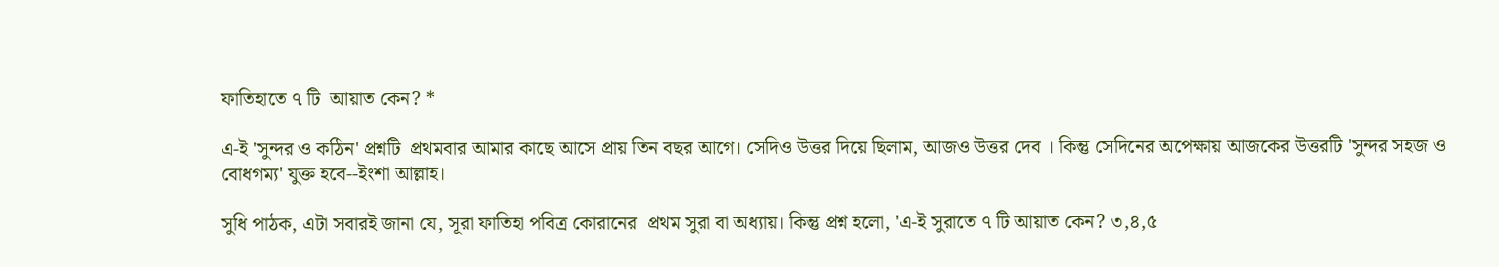ফাতিহাতে ৭ টি  আয়াত কেন? *

এ-ই 'সুন্দর ও কঠিন' প্রশ্নটি  প্রথমবার আমার কাছে আসে প্রায় তিন বছর আগে। সেদিও উত্তর দিয়ে ছিলাম, আজও উত্তর দেব । কিন্তু সেদিনের অপেক্ষায় আজকের উত্তরটি 'সুন্দর সহজ ও বোধগম্য' যুক্ত হবে--ইংশা আল্লাহ।

সুধি পাঠক, এটা সবারই জানা যে, সূরা ফাতিহা পবিত্র কোরানের  প্রথম সুরা বা অধ্যায়। কিন্তু প্রশ্ন হলো, 'এ-ই সুরাতে ৭ টি আয়াত কেন? ৩,৪,৫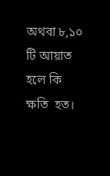অথবা ৮,১০ টি আয়াত হলে কি ক্ষতি  হত।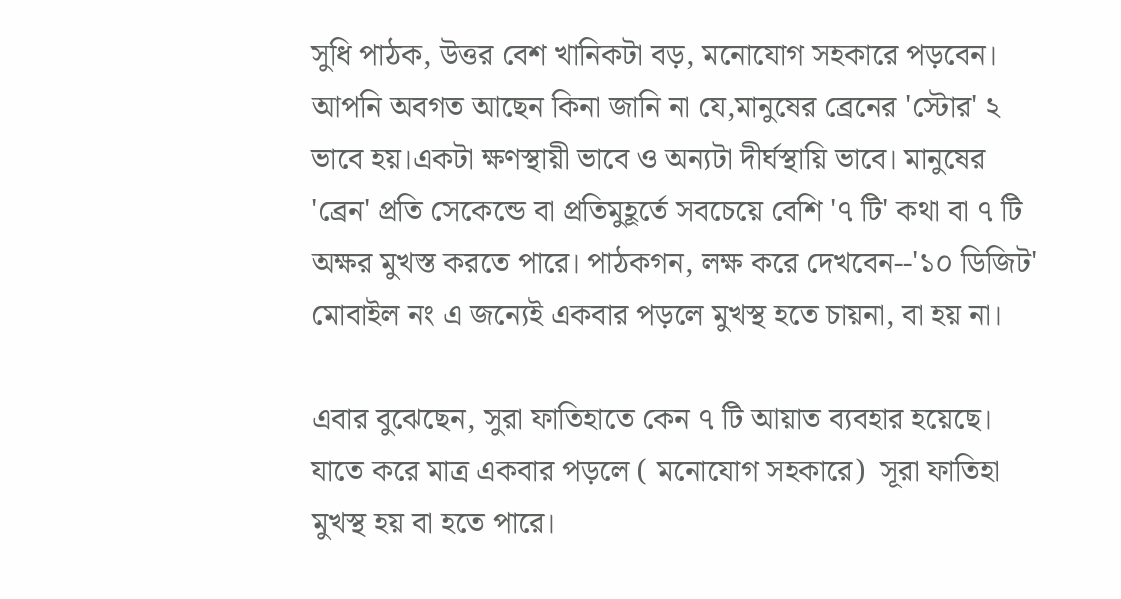সুধি পাঠক, উত্তর বেশ খানিকটা বড়, মনোযোগ সহকারে পড়বেন। আপনি অবগত আছেন কিনা জানি না যে,মানুষের ব্রেনের 'স্টোর' ২ ভাবে হয়।একটা ক্ষণস্থায়ী ভাবে ও অন্যটা দীর্ঘস্থায়ি ভাবে। মানুষের 'ব্রেন' প্রতি সেকেন্ডে বা প্রতিমুহূর্তে সবচেয়ে বেশি '৭ টি' কথা বা ৭ টি অক্ষর মুখস্ত করতে পারে। পাঠকগন, লক্ষ করে দেখবেন--'১০ ডিজিট' মোবাইল নং এ জন্যেই একবার পড়লে মুখস্থ হতে চায়না, বা হয় না।

এবার বুঝেছেন, সুরা ফাতিহাতে কেন ৭ টি আয়াত ব্যবহার হয়েছে। যাতে করে মাত্র একবার পড়লে ( মনোযোগ সহকারে)  সূরা ফাতিহা মুখস্থ হয় বা হতে পারে।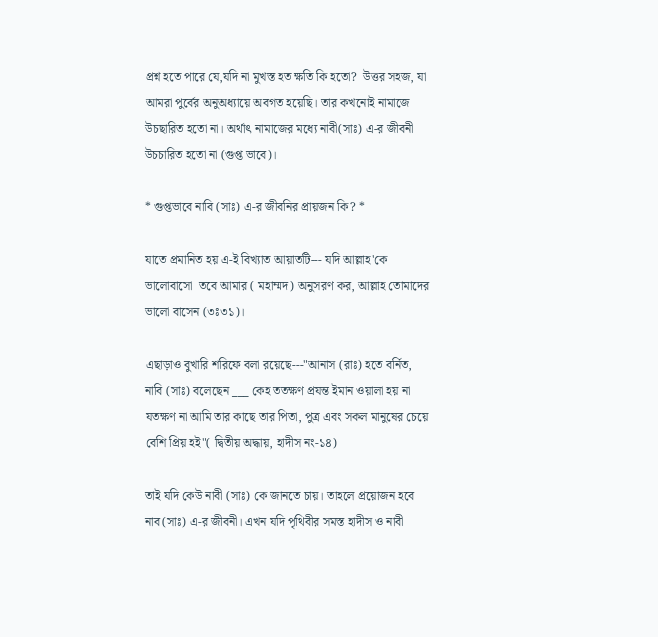প্রশ্ন হতে পারে যে,যদি না মুখস্ত হত ক্ষতি কি হতো?  উত্তর সহজ, যা আমরা পুর্বের অনুঅধ্যায়ে অবগত হয়েছি। তার কখনোই নামাজে উচছারিত হতো না। অর্থাৎ নামাজের মধ্যে নাবী(সাঃ) এ-র জীবনী উচচারিত হতো না (গুপ্ত ভাবে)।

* গুপ্তভাবে নাবি (সাঃ) এ-র জীবনির প্রায়জন কি? *

যাতে প্রমানিত হয় এ-ই বিখ্যাত আয়াতটি--- যদি আল্লাহ'কে ভালোবাসো  তবে আমার ( মহাম্মদ) অনুসরণ কর, আল্লাহ তোমাদের ভালো বাসেন (৩ঃ৩১)।

এছাড়াও বুখারি শরিফে বলা রয়েছে---"আনাস (রাঃ) হতে বর্নিত,  নাবি (সাঃ) বলেছেন ___ কেহ ততক্ষণ প্রযন্ত ইমান ওয়ালা হয় না যতক্ষণ না আমি তার কাছে তার পিতা, পুত্র এবং সকল মানুষের চেয়ে বেশি প্রিয় হই"( দ্বিতীয় অদ্ধায়, হাদীস নং-১৪)

তাই যদি কেউ নাবী (সাঃ) কে জানতে চায়। তাহলে প্রয়োজন হবে নাব(সাঃ) এ-র জীবনী। এখন যদি পৃথিবীর সমস্ত হাদীস ও নাবী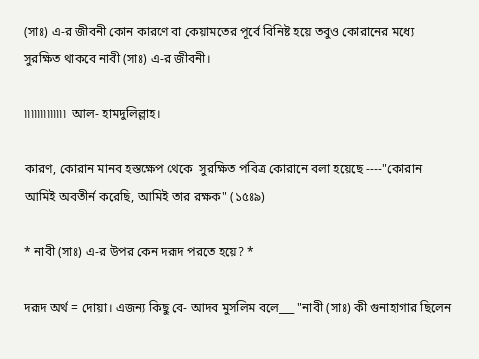(সাঃ) এ-র জীবনী কোন কারণে বা কেয়ামতের পূর্বে বিনিষ্ট হয়ে তবুও কোরানের মধ্যে সুরক্ষিত থাকবে নাবী (সাঃ) এ-র জীবনী।

৷৷৷৷৷৷৷৷৷৷৷৷৷  আল- হামদুলিল্লাহ।

কারণ, কোরান মানব হস্তক্ষেপ থেকে  সুরক্ষিত পবিত্র কোরানে বলা হয়েছে ----"কোরান আমিই অবতীর্ন করেছি, আমিই তার রক্ষক" (১৫ঃ৯)

* নাবী (সাঃ) এ-র উপর কেন দরূদ পরতে হয়ে? *

দরূদ অর্থ = দোয়া। এজন্য কিছু বে- আদব মুসলিম বলে___ "নাবী (সাঃ) কী গুনাহাগার ছিলেন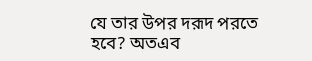যে তার উপর দরূদ পরতে হবে? অতএব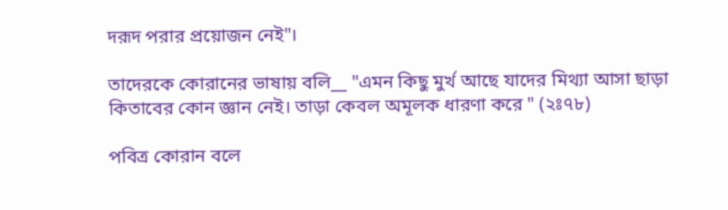দরূদ পরার প্রয়োজন নেই"।

তাদেরকে কোরানের ভাষায় বলি__ "এমন কিছু মুর্খ আছে যাদের মিথ্যা আসা ছাড়া কিতাবের কোন জ্ঞান নেই। তাড়া কেবল অমূলক ধারণা করে " (২ঃ৭৮)

পবিত্র কোরান বলে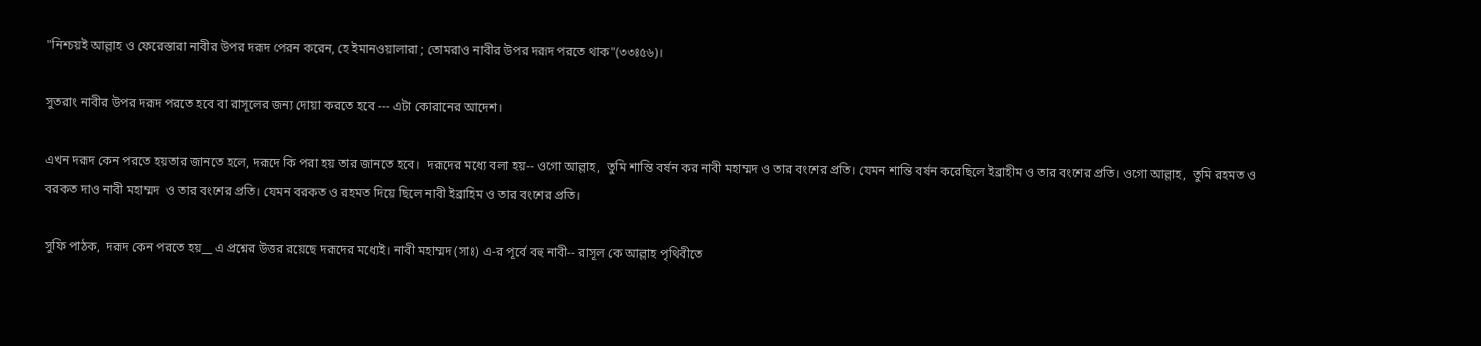"নিশ্চয়ই আল্লাহ ও ফেরেস্তারা নাবীর উপর দরূদ পেরন করেন, হে ইমানওয়ালারা ; তোমরাও নাবীর উপর দরূদ পরতে থাক"(৩৩ঃ৫৬)।

সুতরাং নাবীর উপর দরূদ পরতে হবে বা রাসূলের জন্য দোয়া করতে হবে --- এটা কোরানের আদেশ।

এখন দরূদ কেন পরতে হয়তার জানতে হলে, দরূদে কি পরা হয় তার জানতে হবে।  দরূদের মধ্যে বলা হয়-- ওগো আল্লাহ,  তুমি শান্তি বর্ষন কর নাবী মহাম্মদ ও তার বংশের প্রতি। যেমন শান্তি বর্ষন করেছিলে ইব্রাহীম ও তার বংশের প্রতি। ওগো আল্লাহ,  তুমি রহমত ও বরকত দাও নাবী মহাম্মদ  ও তার বংশের প্রতি। যেমন বরকত ও রহমত দিয়ে ছিলে নাবী ইব্রাহিম ও তার বংশের প্রতি।

সুফি পাঠক,  দরূদ কেন পরতে হয়__ এ প্রশ্নের উত্তর রয়েছে দরূদের মধ্যেই। নাবী মহাম্মদ (সাঃ) এ-র পূর্বে বহু নাবী-- রাসূল কে আল্লাহ পৃথিবীতে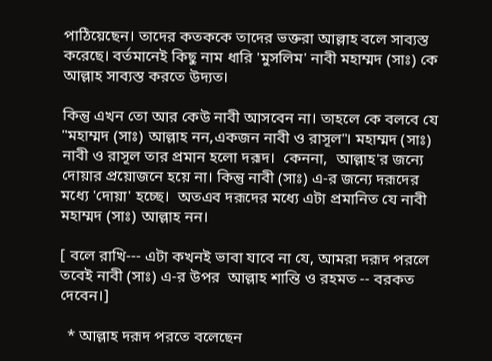পাঠিয়েছেন। তাদের কতককে তাদের ভক্তরা আল্লাহ বলে সাব্যস্ত করেছে। বর্তমানেই কিছু নাম ধারি 'মুসলিম' নাবী মহাম্মদ (সাঃ) কে আল্লাহ সাব্যস্ত করতে উদ্যত।

কিন্তু এখন তো আর কেউ নাবী আসবেন না। তাহলে কে বলবে যে "মহাম্মদ (সাঃ) আল্লাহ নন,একজন নাবী ও রাসূল"। মহাম্মদ (সাঃ) নাবী ও রাসূল তার প্রমান হলো দরূদ।  কেননা,  আল্লাহ'র জন্যে দোয়ার প্রয়োজনে হয়ে না। কিন্তু নাবী (সাঃ) এ-র জন্যে দরূদের মধ্যে 'দোয়া' হচ্ছে।  অতএব দরূদের মধ্যে এটা প্রমানিত যে নাবী মহাম্মদ (সাঃ) আল্লাহ নন।

[ বলে রাখি--- এটা কখনই ভাবা যাবে না যে, আমরা দরূদ পরলে তবেই নাবী (সাঃ) এ-র উপর  আল্লাহ শান্তি ও রহমত -- বরকত দেবেন।]

  * আল্লাহ দরূদ পরতে বলেছেন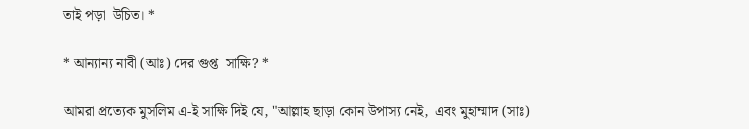তাই পড়া  উচিত। *

* আন্যান্য নাবী (আঃ) দের গুপ্ত  সাক্ষি? *

আমরা প্রত্যেক মুসলিম এ-ই সাক্ষি দিই যে, "আল্লাহ ছাড়া কোন উপাস্য নেই,  এবং মুহাম্মাদ (সাঃ)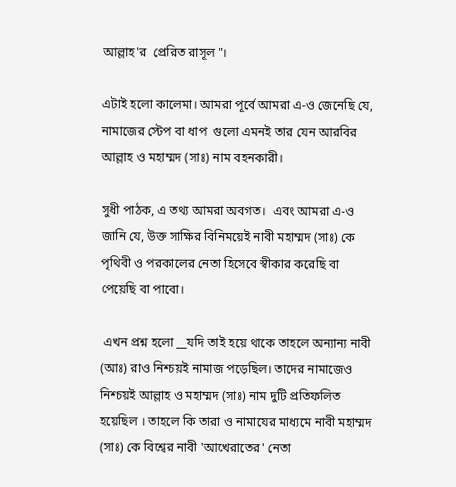আল্লাহ'র  প্রেরিত রাসূল "।

এটাই হলো কালেমা। আমরা পূর্বে আমরা এ-ও জেনেছি যে, নামাজের স্টেপ বা ধাপ  গুলো এমনই তার যেন আরবির আল্লাহ ও মহাম্মদ (সাঃ) নাম বহনকারী।

সুধী পাঠক, এ তথ্য আমরা অবগত।  এবং আমরা এ-ও জানি যে, উক্ত সাক্ষির বিনিময়েই নাবী মহাম্মদ (সাঃ) কে পৃথিবী ও পরকালের নেতা হিসেবে স্বীকার করেছি বা পেয়েছি বা পাবো।

 এখন প্রশ্ন হলো __যদি তাই হয়ে থাকে তাহলে অন্যান্য নাবী (আঃ) রাও নিশ্চয়ই নামাজ পড়েছিল। তাদের নামাজেও নিশ্চয়ই আল্লাহ ও মহাম্মদ (সাঃ) নাম দুটি প্রতিফলিত হয়েছিল । তাহলে কি তারা ও নামাযের মাধ্যমে নাবী মহাম্মদ (সাঃ) কে বিশ্বের নাবী 'আখেরাতের' নেতা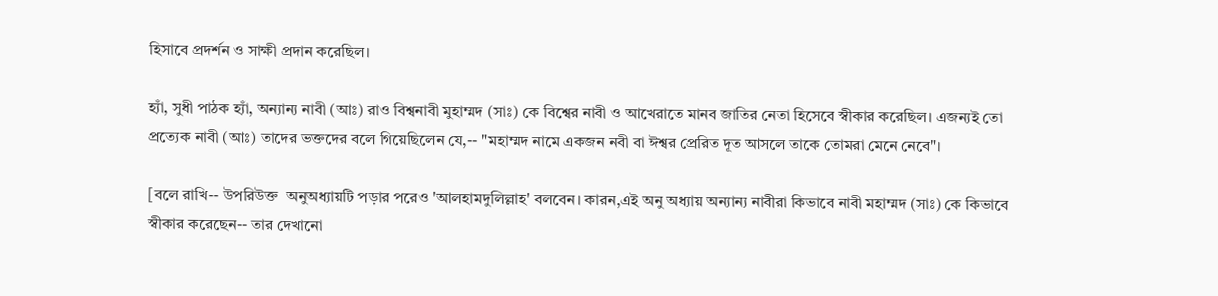হিসাবে প্রদর্শন ও সাক্ষী প্রদান করেছিল।

হ্যাঁ, সুধী পাঠক হ্যাঁ, অন্যান্য নাবী (আঃ) রাও বিশ্বনাবী মুহাম্মদ (সাঃ) কে বিশ্বের নাবী ও আখেরাতে মানব জাতির নেতা হিসেবে স্বীকার করেছিল। এজন্যই তো প্রত্যেক নাবী (আঃ) তাদের ভক্তদের বলে গিয়েছিলেন যে,-- "মহাম্মদ নামে একজন নবী বা ঈশ্বর প্রেরিত দূত আসলে তাকে তোমরা মেনে নেবে"।

[বলে রাখি-- উপরিউক্ত  অনুঅধ্যায়টি পড়ার পরেও 'আলহামদুলিল্লাহ' বলবেন। কারন,এই অনু অধ্যায় অন্যান্য নাবীরা কিভাবে নাবী মহাম্মদ (সাঃ) কে কিভাবে স্বীকার করেছেন-- তার দেখানো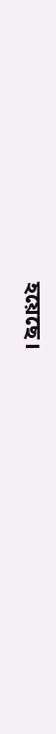হয়েছে।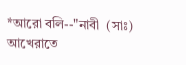*আরো বলি--"নাবী  (সাঃ) আখেরাতে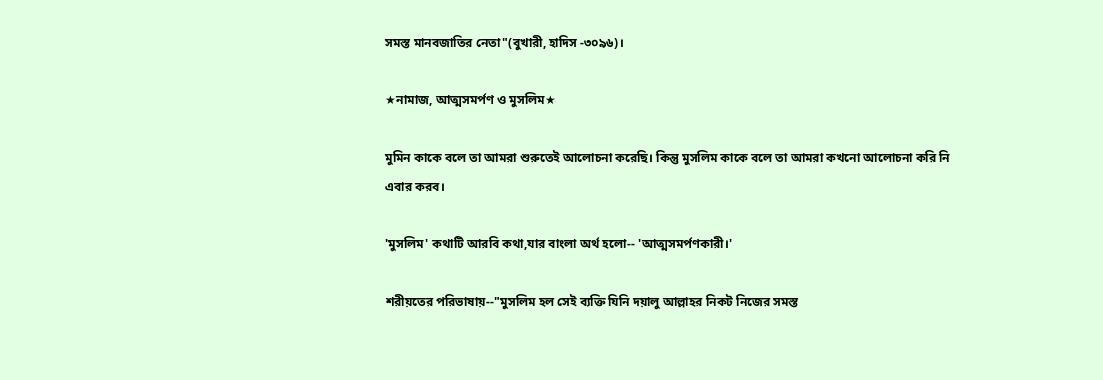সমস্ত মানবজাতির নেতা"(বুখারী, হাদিস -৩০৯৬)।

★নামাজ, আত্মসমর্পণ ও মুসলিম★

মুমিন কাকে বলে তা আমরা শুরুতেই আলোচনা করেছি। কিন্তু মুসলিম কাকে বলে তা আমরা কখনো আলোচনা করি নি এবার করব।

'মুসলিম' কথাটি আরবি কথা,যার বাংলা অর্থ হলো-- 'আত্মসমর্পণকারী।'

শরীয়তের পরিভাষায়--"মুসলিম হল সেই ব্যক্তি যিনি দয়ালু আল্লাহর নিকট নিজের সমস্ত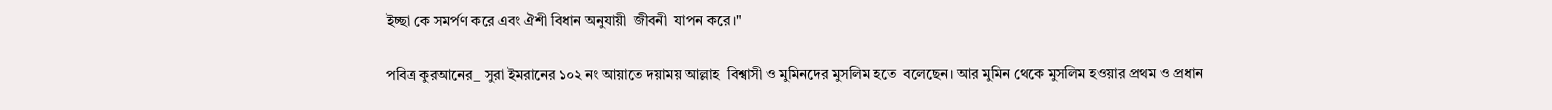ইচ্ছা কে সমর্পণ করে এবং ঐশী বিধান অনুযায়ী  জীবনী  যাপন করে।"

পবিত্র কুরআনের_ সুরা ইমরানের ১০২ নং আয়াতে দয়াময় আল্লাহ  বিশ্বাসী ও মুমিনদের মুসলিম হতে  বলেছেন। আর মুমিন থেকে মুসলিম হওয়ার প্রথম ও প্রধান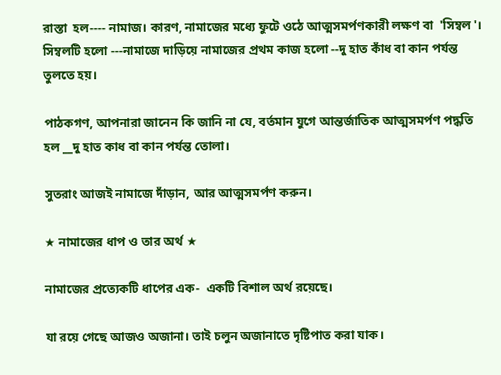রাস্তা  হল---- নামাজ। কারণ, নামাজের মধ্যে ফুটে ওঠে আত্মসমর্পণকারী লক্ষণ বা  'সিম্বল'। সিম্বলটি হলো ---নামাজে দাড়িয়ে নামাজের প্রথম কাজ হলো --দু হাত কাঁধ বা কান পর্যন্ত তুলতে হয়।

পাঠকগণ, আপনারা জানেন কি জানি না যে, বর্তমান যুগে আন্তর্জাতিক আত্মসমর্পণ পদ্ধতি  হল __দু হাত কাধ বা কান পর্যন্ত তোলা।

সুতরাং আজই নামাজে দাঁড়ান, আর আত্মসমর্পণ করুন।

★ নামাজের ধাপ ও তার অর্থ ★

নামাজের প্রত্যেকটি ধাপের এক-  একটি বিশাল অর্থ রয়েছে।

যা রয়ে গেছে আজও অজানা। তাই চলুন অজানাতে দৃষ্টিপাত করা যাক।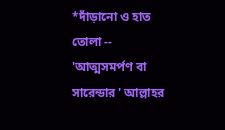*দাঁড়ানো ও হাত তোলা -- 'আত্মসমর্পণ বা সারেন্ডার ' আল্লাহর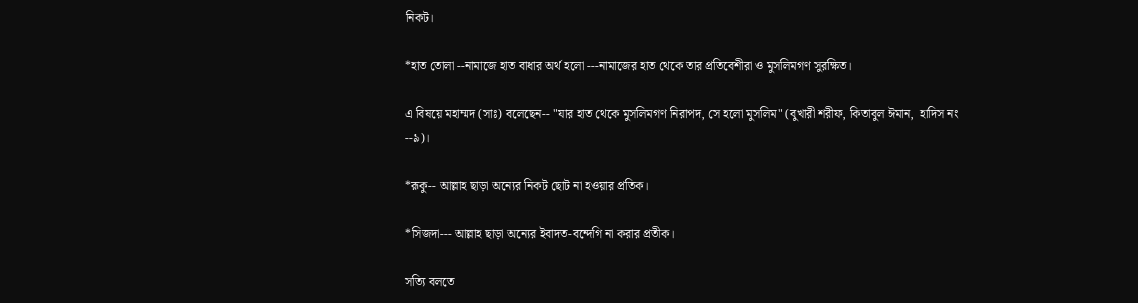নিকট।

*হাত তোলা --নামাজে হাত বাধার অর্থ হলো ---নামাজের হাত থেকে তার প্রতিবেশীরা ও মুসলিমগণ সুরক্ষিত।

এ বিষয়ে মহাম্মদ (সাঃ) বলেছেন-- "যার হাত থেকে মুসলিমগণ নিরাপদ, সে হলো মুসলিম" (বুখারী শরীফ, কিতাবুল ঈমান,  হাদিস নং --৯)।

*রূকু-- আল্লাহ ছাড়া অন্যের নিকট ছোট না হওয়ার প্রতিক।

*সিজদা--- আল্লাহ ছাড়া অন্যের ইবাদত-বন্দেগি না করার প্রতীক।

সত্যি বলতে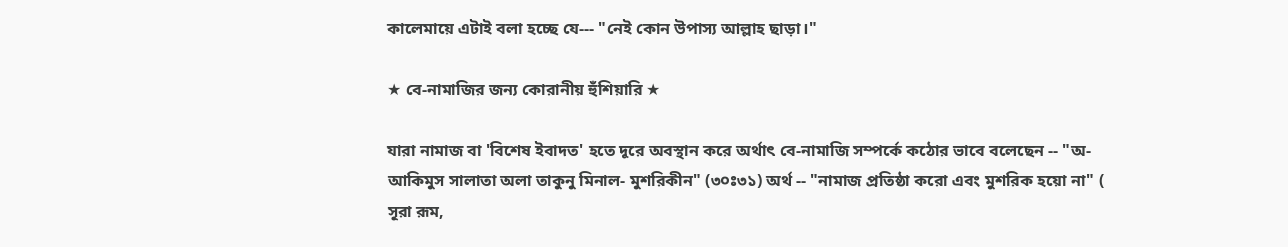কালেমায়ে এটাই বলা হচ্ছে যে--- "নেই কোন উপাস্য আল্লাহ ছাড়া।"

★ বে-নামাজির জন্য কোরানীয় হুঁশিয়ারি ★

যারা নামাজ বা 'বিশেষ ইবাদত' হতে দূরে অবস্থান করে অর্থাৎ বে-নামাজি সম্পর্কে কঠোর ভাবে বলেছেন -- "অ- আকিমুস সালাতা অলা তাকুনু মিনাল- মুশরিকীন" (৩০ঃ৩১) অর্থ -- "নামাজ প্রতিষ্ঠা করো এবং মুশরিক হয়ো না" ( সূরা রূম,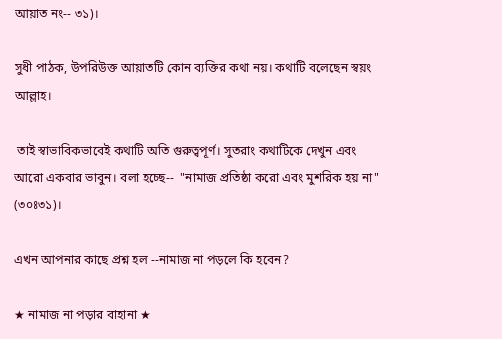আয়াত নং-- ৩১)।

সুধী পাঠক, উপরিউক্ত আয়াতটি কোন ব্যক্তির কথা নয়। কথাটি বলেছেন স্বয়ং আল্লাহ।

 তাই স্বাভাবিকভাবেই কথাটি অতি গুরুত্বপূর্ণ। সুতরাং কথাটিকে দেখুন এবং আরো একবার ভাবুন। বলা হচ্ছে--  "নামাজ প্রতিষ্ঠা করো এবং মুশরিক হয় না" (৩০ঃ৩১)।

এখন আপনার কাছে প্রশ্ন হল --নামাজ না পড়লে কি হবেন?

★ নামাজ না পড়ার বাহানা ★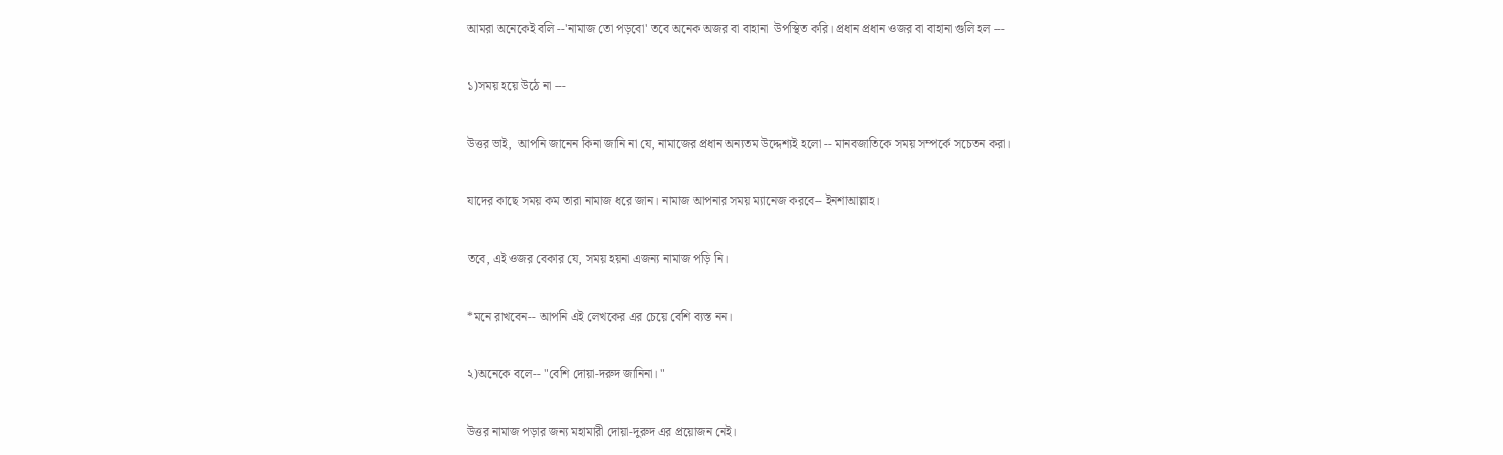আমরা অনেকেই বলি --'নামাজ তো পড়বো' তবে অনেক অজর বা বাহানা  উপস্থিত করি। প্রধান প্রধান ওজর বা বাহানা গুলি হল ---

১)সময় হয়ে উঠে না ---

উত্তর ভাই,  আপনি জানেন কিনা জানি না যে, নামাজের প্রধান অন্যতম উদ্দেশ্যই হলো -- মানবজাতিকে সময় সম্পর্কে সচেতন করা।

যাদের কাছে সময় কম তারা নামাজ ধরে জান। নামাজ আপনার সময় ম্যানেজ করবে-- ইনশাআল্লাহ।

তবে, এই ওজর বেকার যে, সময় হয়না এজন্য নামাজ পড়ি নি।

*মনে রাখবেন-- আপনি এই লেখকের এর চেয়ে বেশি ব্যস্ত নন।

২)অনেকে বলে-- "বেশি দোয়া-দরুদ জানিনা। "

উত্তর নামাজ পড়ার জন্য মহামারী দোয়া-দুরুদ এর প্রয়োজন নেই।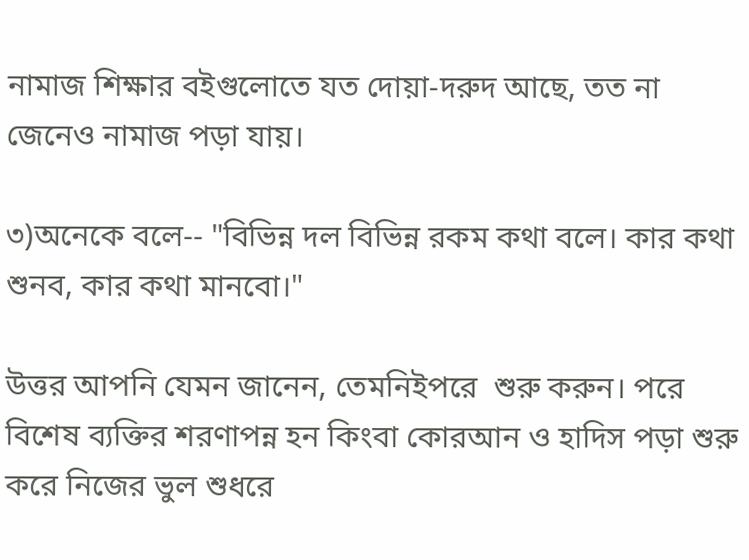নামাজ শিক্ষার বইগুলোতে যত দোয়া-দরুদ আছে, তত না জেনেও নামাজ পড়া যায়।

৩)অনেকে বলে-- "বিভিন্ন দল বিভিন্ন রকম কথা বলে। কার কথা শুনব, কার কথা মানবো।"

উত্তর আপনি যেমন জানেন, তেমনিইপরে  শুরু করুন। পরে বিশেষ ব্যক্তির শরণাপন্ন হন কিংবা কোরআন ও হাদিস পড়া শুরু করে নিজের ভুল শুধরে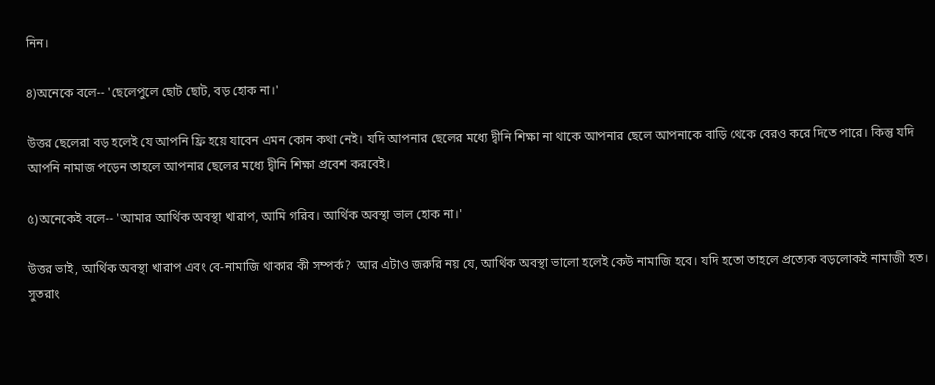নিন।

৪)অনেকে বলে-- 'ছেলেপুলে ছোট ছোট, বড় হোক না।'

উত্তর ছেলেরা বড় হলেই যে আপনি ফ্রি হয়ে যাবেন এমন কোন কথা নেই। যদি আপনার ছেলের মধ্যে দ্বীনি শিক্ষা না থাকে আপনার ছেলে আপনাকে বাড়ি থেকে বেরও করে দিতে পারে। কিন্তু যদি আপনি নামাজ পড়েন তাহলে আপনার ছেলের মধ্যে দ্বীনি শিক্ষা প্রবেশ করবেই।

৫)অনেকেই বলে-- 'আমার আর্থিক অবস্থা খারাপ, আমি গরিব। আর্থিক অবস্থা ভাল হোক না।'

উত্তর ভাই, আর্থিক অবস্থা খারাপ এবং বে-নামাজি থাকার কী সম্পর্ক?  আর এটাও জরুরি নয় যে, আর্থিক অবস্থা ভালো হলেই কেউ নামাজি হবে। যদি হতো তাহলে প্রত্যেক বড়লোকই নামাজী হত। সুতরাং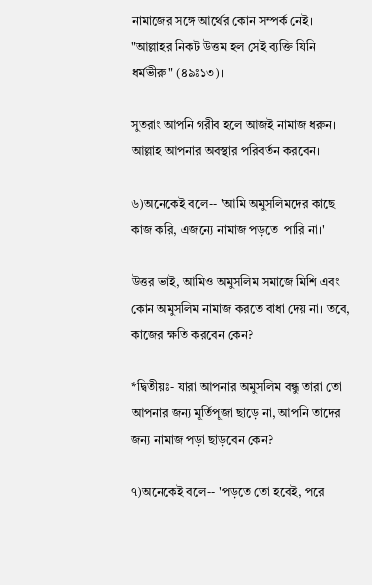নামাজের সঙ্গে আর্থের কোন সম্পর্ক নেই। "আল্লাহর নিকট উত্তম হল সেই ব্যক্তি যিনি ধর্মভীরু" (৪৯ঃ১৩)।

সুতরাং আপনি গরীব হলে আজই নামাজ ধরুন।  আল্লাহ আপনার অবস্থার পরিবর্তন করবেন।

৬)অনেকেই বলে-- 'আমি অমুসলিমদের কাছে  কাজ করি, এজন্যে নামাজ পড়তে  পারি না।'

উত্তর ভাই, আমিও অমুসলিম সমাজে মিশি এবং কোন অমুসলিম নামাজ করতে বাধা দেয় না। তবে, কাজের ক্ষতি করবেন কেন?

*দ্বিতীয়ঃ- যারা আপনার অমুসলিম বন্ধু তারা তো আপনার জন্য মূর্তিপূজা ছাড়ে না, আপনি তাদের জন্য নামাজ পড়া ছাড়বেন কেন?

৭)অনেকেই বলে-- 'পড়তে তো হবেই, পরে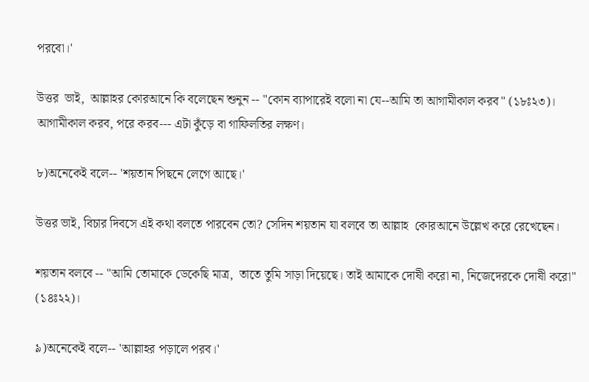পরবো।'

উত্তর  ভাই,  আল্লাহর কোরআনে কি বলেছেন শুনুন -- "কোন ব্যাপারেই বলো না যে--আমি তা আগামীকাল করব" (১৮ঃ২৩)। আগামীকাল করব, পরে করব--- এটা কুঁড়ে বা গাফিলতির লক্ষণ।

৮)অনেকেই বলে-- 'শয়তান পিছনে লেগে আছে।'

উত্তর ভাই, বিচার দিবসে এই কথা বলতে পারবেন তো? সেদিন শয়তান যা বলবে তা আল্লাহ  কোরআনে উল্লেখ করে রেখেছেন।

শয়তান বলবে -- "আমি তোমাকে ডেকেছি মাত্র,  তাতে তুমি সাড়া দিয়েছে। তাই আমাকে দোষী করো না, নিজেদেরকে দোষী করো" (১৪ঃ২২)।

৯)অনেকেই বলে-- 'আল্লাহর পড়ালে পরব।'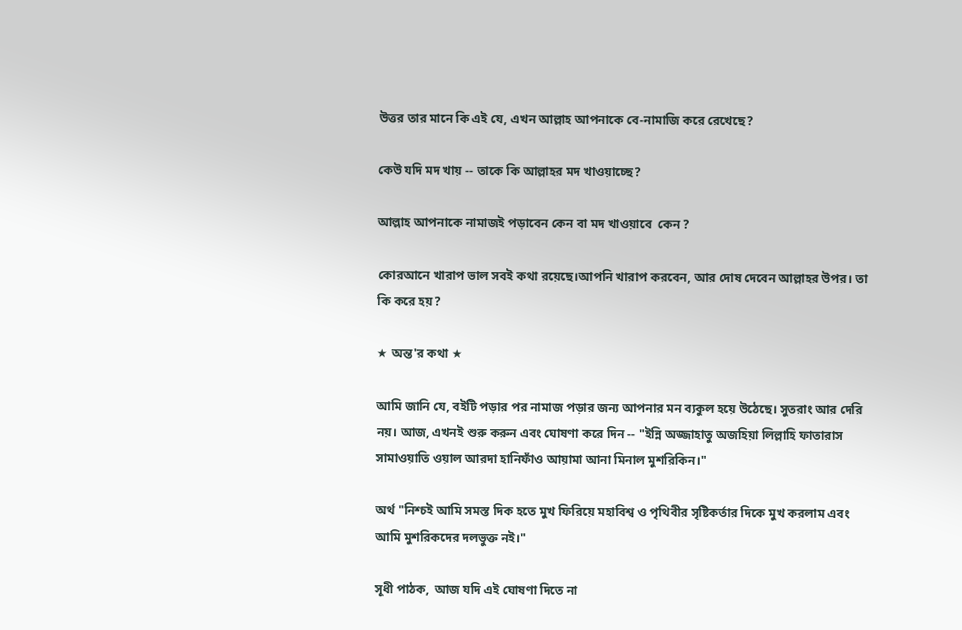উত্তর তার মানে কি এই যে, এখন আল্লাহ আপনাকে বে-নামাজি করে রেখেছে?

কেউ যদি মদ খায় -- তাকে কি আল্লাহর মদ খাওয়াচ্ছে?

আল্লাহ আপনাকে নামাজই পড়াবেন কেন বা মদ খাওয়াবে  কেন ?

কোরআনে খারাপ ভাল সবই কথা রয়েছে।আপনি খারাপ করবেন, আর দোষ দেবেন আল্লাহর উপর। তা কি করে হয়?

★ অন্ত'র কথা ★

আমি জানি যে, বইটি পড়ার পর নামাজ পড়ার জন্য আপনার মন ব্যকুল হয়ে উঠেছে। সুতরাং আর দেরি নয়। আজ, এখনই শুরু করুন এবং ঘোষণা করে দিন -- "ইন্নি অজ্জাহাতু অজহিয়া লিল্লাহি ফাতারাস সামাওয়াতি ওয়াল আরদা হানিফাঁও আয়ামা আনা মিনাল মুশরিকিন।"

অর্থ "নিশ্চই আমি সমস্ত দিক হতে মুখ ফিরিয়ে মহাবিশ্ব ও পৃথিবীর সৃষ্টিকর্তার দিকে মুখ করলাম এবং আমি মুশরিকদের দলভুক্ত নই।"

সূধী পাঠক,  আজ যদি এই ঘোষণা দিতে না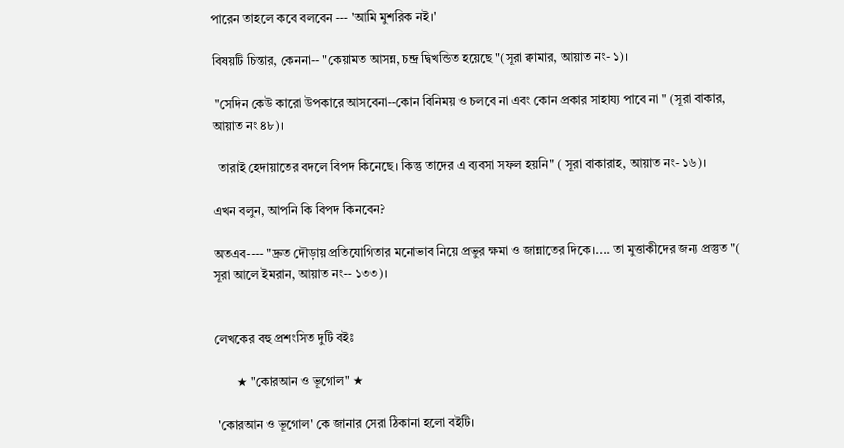পারেন তাহলে কবে বলবেন --- 'আমি মুশরিক নই।'

বিষয়টি চিন্তার, কেননা-- "কেয়ামত আসন্ন, চন্দ্র দ্বিখন্ডিত হয়েছে "(সূরা ক্বামার, আয়াত নং- ১)।

 "সেদিন কেউ কারো উপকারে আসবেনা--কোন বিনিময় ও চলবে না এবং কোন প্রকার সাহায্য পাবে না " (সূরা বাকার,  আয়াত নং ৪৮)।

  তারাই হেদায়াতের বদলে বিপদ কিনেছে। কিন্তু তাদের এ ব্যবসা সফল হয়নি" ( সূরা বাকারাহ, আয়াত নং- ১৬)।

এখন বলুন, আপনি কি বিপদ কিনবেন?

অতএব---- "দ্রুত দৌড়ায় প্রতিযোগিতার মনোভাব নিয়ে প্রভুর ক্ষমা ও জান্নাতের দিকে।.... তা মুত্তাকীদের জন্য প্রস্তুত "(  সূরা আলে ইমরান, আয়াত নং-- ১৩৩)।


লেখকের বহু প্রশংসিত দুটি বইঃ

       ★ "কোরআন ও ভূগোল" ★

 'কোরআন ও ভূগোল' কে জানার সেরা ঠিকানা হলো বইটি।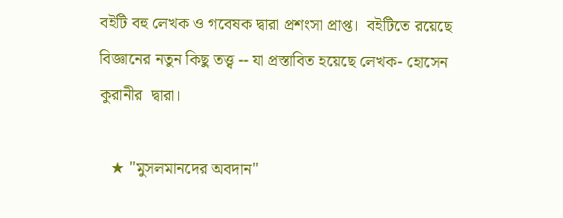বইটি বহু লেখক ও গবেষক দ্বারা প্রশংসা প্রাপ্ত।  বইটিতে রয়েছে  বিজ্ঞানের নতুন কিছু তত্ত্ব -- যা প্রস্তাবিত হয়েছে লেখক- হোসেন কুরানীর  দ্বারা।

   ★ "মুসলমানদের অবদান"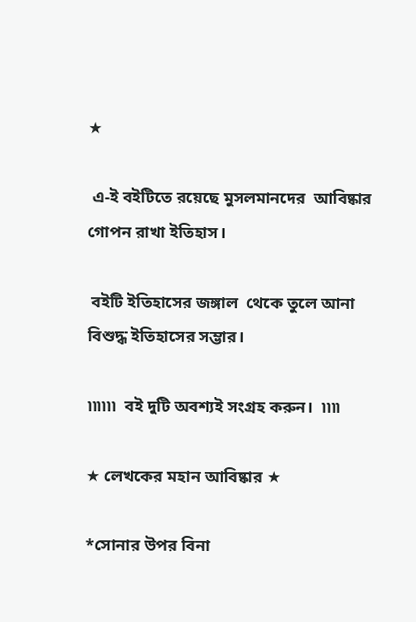★

 এ-ই বইটিতে রয়েছে মুসলমানদের  আবিষ্কার  গোপন রাখা ইতিহাস।

 বইটি ইতিহাসের জঙ্গাল  থেকে তুলে আনা বিশুদ্ধ ইতিহাসের সম্ভার।

৷৷৷৷৷৷  বই দুটি অবশ্যই সংগ্রহ করুন।  ৷৷৷৷

★ লেখকের মহান আবিষ্কার ★

*সোনার উপর বিনা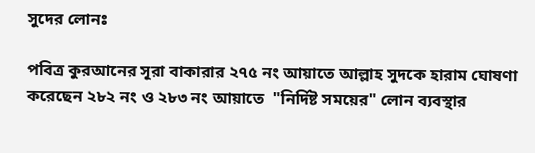সুদের লোনঃ

পবিত্র কুরআনের সূরা বাকারার ২৭৫ নং আয়াতে আল্লাহ সুদকে হারাম ঘোষণা করেছেন ২৮২ নং ও ২৮৩ নং আয়াতে  "নির্দিষ্ট সময়ের" লোন ব্যবস্থার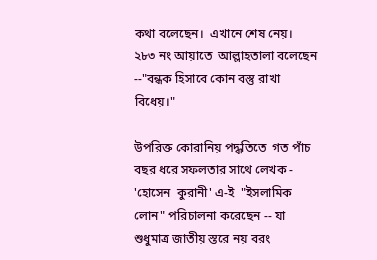কথা বলেছেন।  এখানে শেষ নেয়। ২৮৩ নং আয়াতে  আল্লাহতালা বলেছেন --"বন্ধক হিসাবে কোন বস্তু রাখা  বিধেয়।"

উপরিক্ত কোরানিয় পদ্ধতিতে  গত পাঁচ বছর ধরে সফলতার সাথে লেখক - 'হোসেন  কুরানী' এ-ই  "ইসলামিক লোন" পরিচালনা করেছেন -- যা শুধুমাত্র জাতীয় স্তরে নয় বরং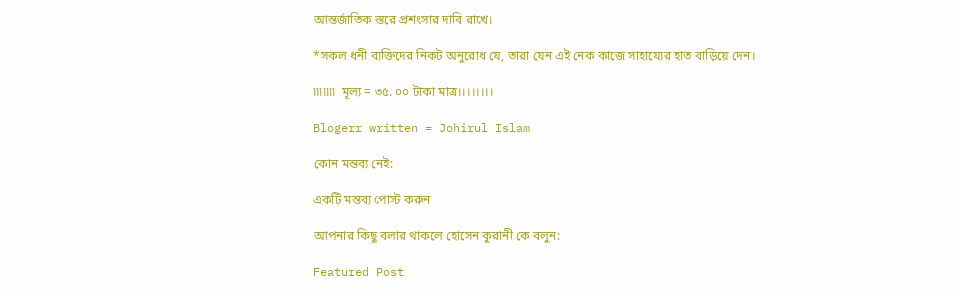আন্তর্জাতিক স্তরে প্রশংসার দাবি রাখে।

*সকল ধনী ব্যক্তিদের নিকট অনুরোধ যে, তারা যেন এই নেক কাজে সাহায্যের হাত বাড়িয়ে দেন।

৷৷৷৷৷৷৷  মূল্য = ৩৫. ০০ টাকা মাত্র।।।।।।।।

Blogerr written = Johirul Islam

কোন মন্তব্য নেই:

একটি মন্তব্য পোস্ট করুন

আপনার কিছু বলার থাকলে হোসেন কুরানী কে বলুন:

Featured Post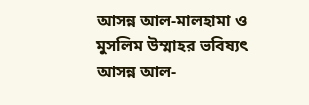আসন্ন আল-মালহামা ও মুসলিম উম্মাহর ভবিষ্যৎ আসন্ন আল-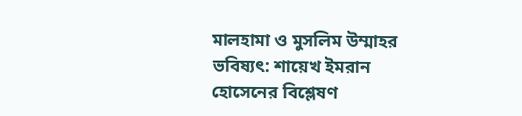মালহামা ও মুসলিম উম্মাহর ভবিষ্যৎ: শায়েখ ইমরান হোসেনের বিশ্লেষণ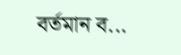বর্তমান ব...